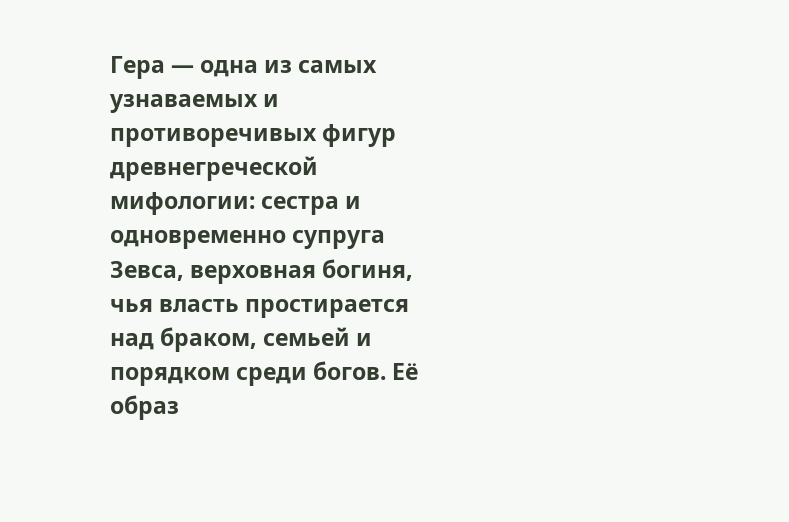Гера — одна из самых узнаваемых и противоречивых фигур древнегреческой мифологии: сестра и одновременно супруга Зевса, верховная богиня, чья власть простирается над браком, семьей и порядком среди богов. Её образ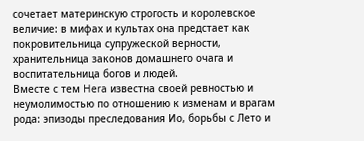сочетает материнскую строгость и королевское величие: в мифах и культах она предстает как покровительница супружеской верности, хранительница законов домашнего очага и воспитательница богов и людей.
Вместе с тем Hera известна своей ревностью и неумолимостью по отношению к изменам и врагам рода: эпизоды преследования Ио, борьбы с Лето и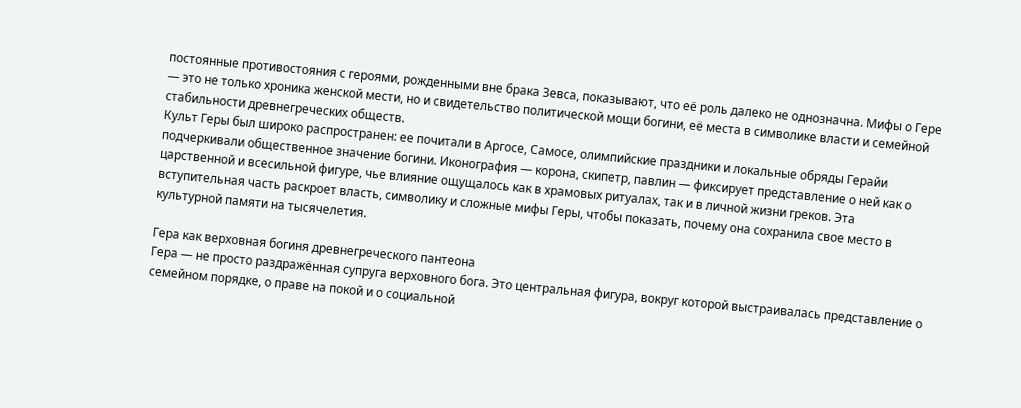постоянные противостояния с героями, рожденными вне брака Зевса, показывают, что её роль далеко не однозначна. Мифы о Герe — это не только хроника женской мести, но и свидетельство политической мощи богини, её места в символике власти и семейной стабильности древнегреческих обществ.
Культ Геры был широко распространен: ее почитали в Аргосе, Самосе, олимпийские праздники и локальные обряды Герайи подчеркивали общественное значение богини. Иконография — корона, скипетр, павлин — фиксирует представление о ней как о царственной и всесильной фигуре, чье влияние ощущалось как в храмовых ритуалах, так и в личной жизни греков. Эта вступительная часть раскроет власть, символику и сложные мифы Геры, чтобы показать, почему она сохранила свое место в культурной памяти на тысячелетия.

Гера как верховная богиня древнегреческого пантеона
Гера — не просто раздражённая супруга верховного бога. Это центральная фигура, вокруг которой выстраивалась представление о семейном порядке, о праве на покой и о социальной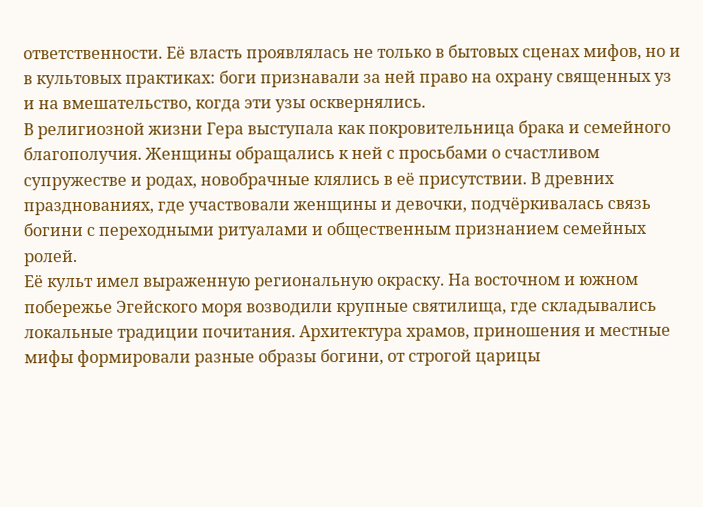ответственности. Её власть проявлялась не только в бытовых сценах мифов, но и в культовых практиках: боги признавали за ней право на охрану священных уз и на вмешательство, когда эти узы осквернялись.
В религиозной жизни Гера выступала как покровительница брака и семейного благополучия. Женщины обращались к ней с просьбами о счастливом супружестве и родах, новобрачные клялись в её присутствии. В древних празднованиях, где участвовали женщины и девочки, подчёркивалась связь богини с переходными ритуалами и общественным признанием семейных ролей.
Её культ имел выраженную региональную окраску. На восточном и южном побережье Эгейского моря возводили крупные святилища, где складывались локальные традиции почитания. Архитектура храмов, приношения и местные мифы формировали разные образы богини, от строгой царицы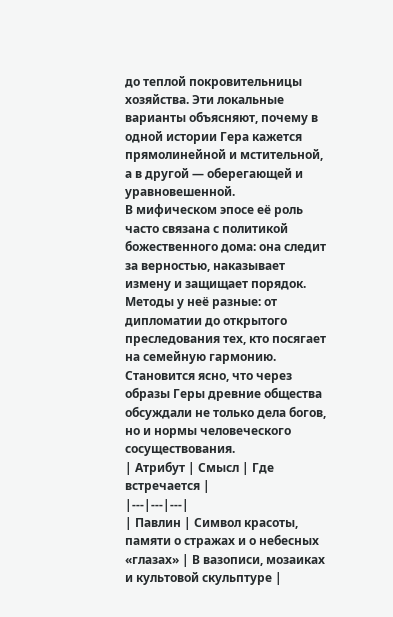до теплой покровительницы хозяйства. Эти локальные варианты объясняют, почему в одной истории Гера кажется прямолинейной и мстительной, а в другой — оберегающей и уравновешенной.
В мифическом эпосе её роль часто связана с политикой божественного дома: она следит за верностью, наказывает измену и защищает порядок. Методы у неё разные: от дипломатии до открытого преследования тех, кто посягает на семейную гармонию. Становится ясно, что через образы Геры древние общества обсуждали не только дела богов, но и нормы человеческого сосуществования.
| Атрибут | Смысл | Где встречается |
|---|---|---|
| Павлин | Символ красоты, памяти о стражах и о небесных «глазах» | В вазописи, мозаиках и культовой скульптуре |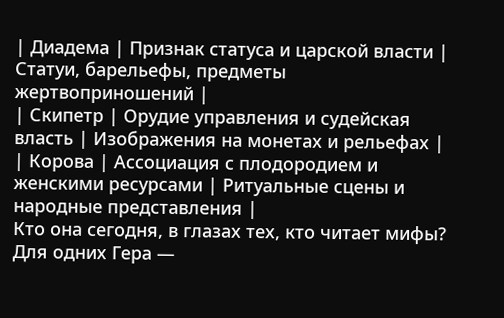| Диадема | Признак статуса и царской власти | Статуи, барельефы, предметы жертвоприношений |
| Скипетр | Орудие управления и судейская власть | Изображения на монетах и рельефах |
| Корова | Ассоциация с плодородием и женскими ресурсами | Ритуальные сцены и народные представления |
Кто она сегодня, в глазах тех, кто читает мифы? Для одних Гера —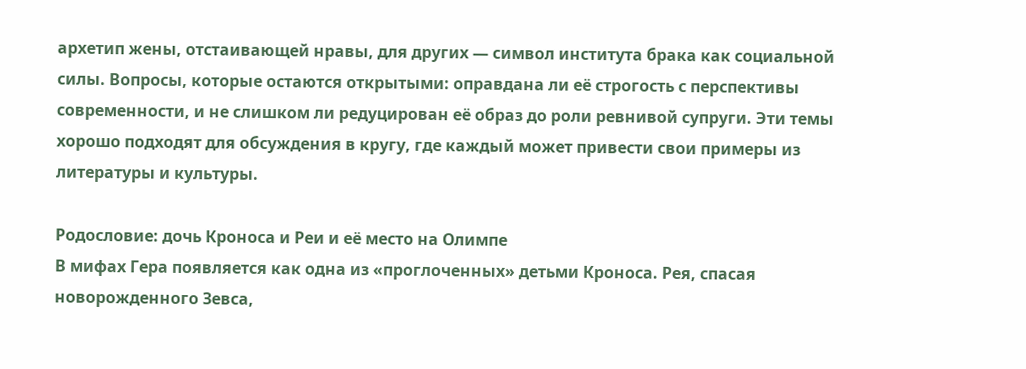архетип жены, отстаивающей нравы, для других — символ института брака как социальной силы. Вопросы, которые остаются открытыми: оправдана ли её строгость с перспективы современности, и не слишком ли редуцирован её образ до роли ревнивой супруги. Эти темы хорошо подходят для обсуждения в кругу, где каждый может привести свои примеры из литературы и культуры.

Родословие: дочь Кроноса и Реи и её место на Олимпе
В мифах Гера появляется как одна из «проглоченных» детьми Кроноса. Рея, спасая новорожденного Зевса,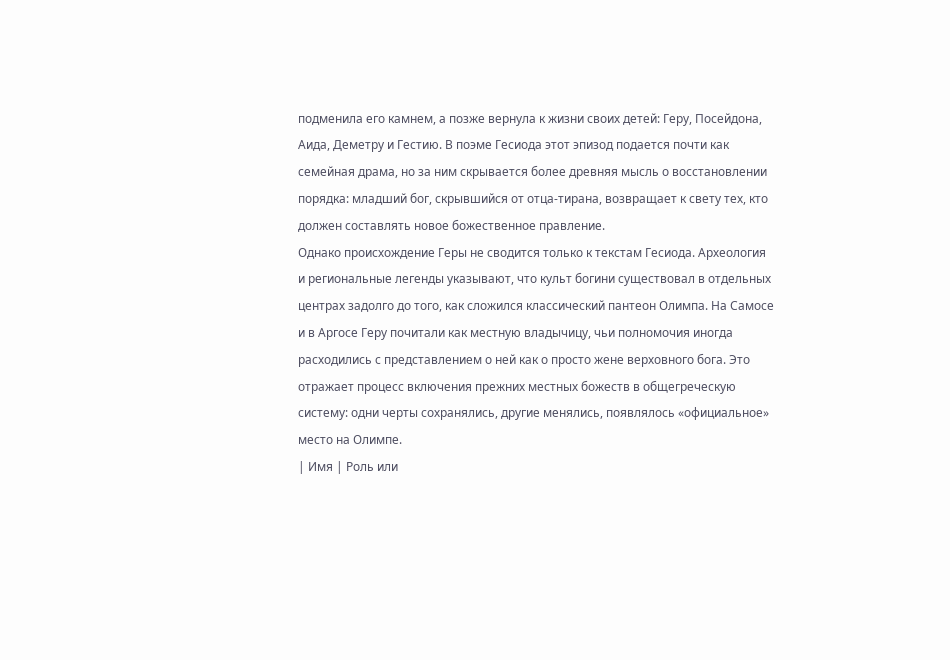подменила его камнем, а позже вернула к жизни своих детей: Геру, Посейдона, Аида, Деметру и Гестию. В поэме Гесиода этот эпизод подается почти как семейная драма, но за ним скрывается более древняя мысль о восстановлении порядка: младший бог, скрывшийся от отца-тирана, возвращает к свету тех, кто должен составлять новое божественное правление.
Однако происхождение Геры не сводится только к текстам Гесиода. Археология и региональные легенды указывают, что культ богини существовал в отдельных центрах задолго до того, как сложился классический пантеон Олимпа. На Самосе и в Аргосе Геру почитали как местную владычицу, чьи полномочия иногда расходились с представлением о ней как о просто жене верховного бога. Это отражает процесс включения прежних местных божеств в общегреческую систему: одни черты сохранялись, другие менялись, появлялось «официальное» место на Олимпе.
| Имя | Роль или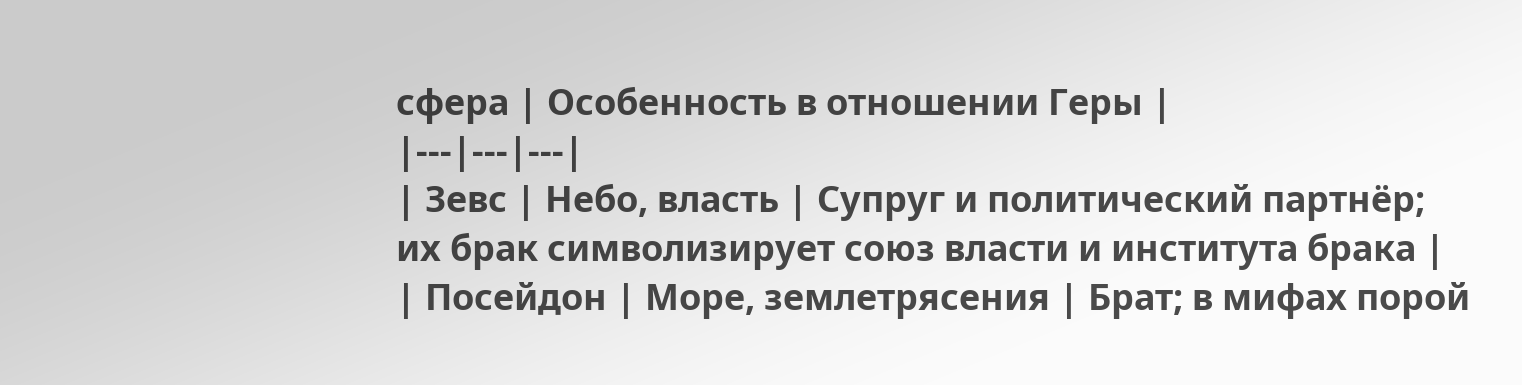сфера | Особенность в отношении Геры |
|---|---|---|
| Зевс | Небо, власть | Супруг и политический партнёр; их брак символизирует союз власти и института брака |
| Посейдон | Море, землетрясения | Брат; в мифах порой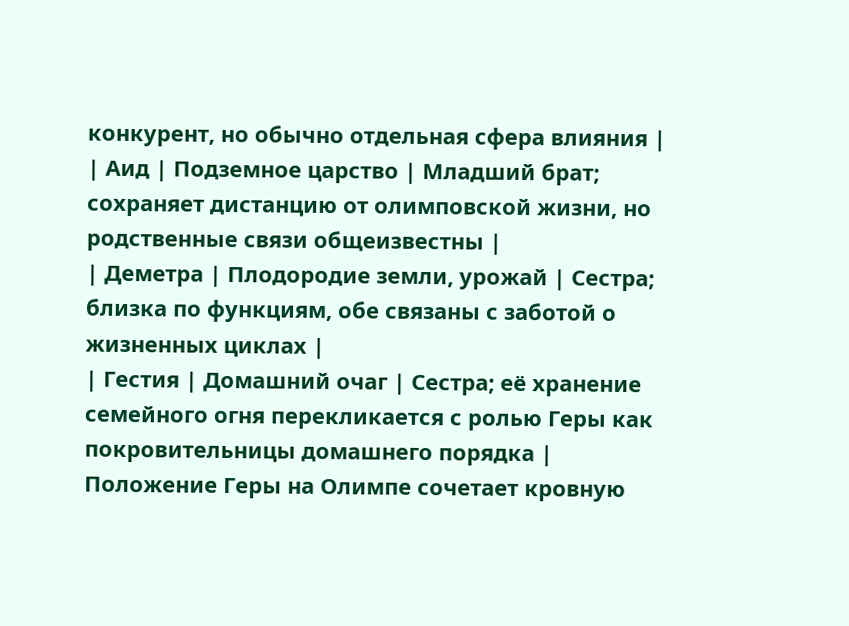конкурент, но обычно отдельная сфера влияния |
| Аид | Подземное царство | Младший брат; сохраняет дистанцию от олимповской жизни, но родственные связи общеизвестны |
| Деметра | Плодородие земли, урожай | Сестра; близка по функциям, обе связаны с заботой о жизненных циклах |
| Гестия | Домашний очаг | Сестра; её хранение семейного огня перекликается с ролью Геры как покровительницы домашнего порядка |
Положение Геры на Олимпе сочетает кровную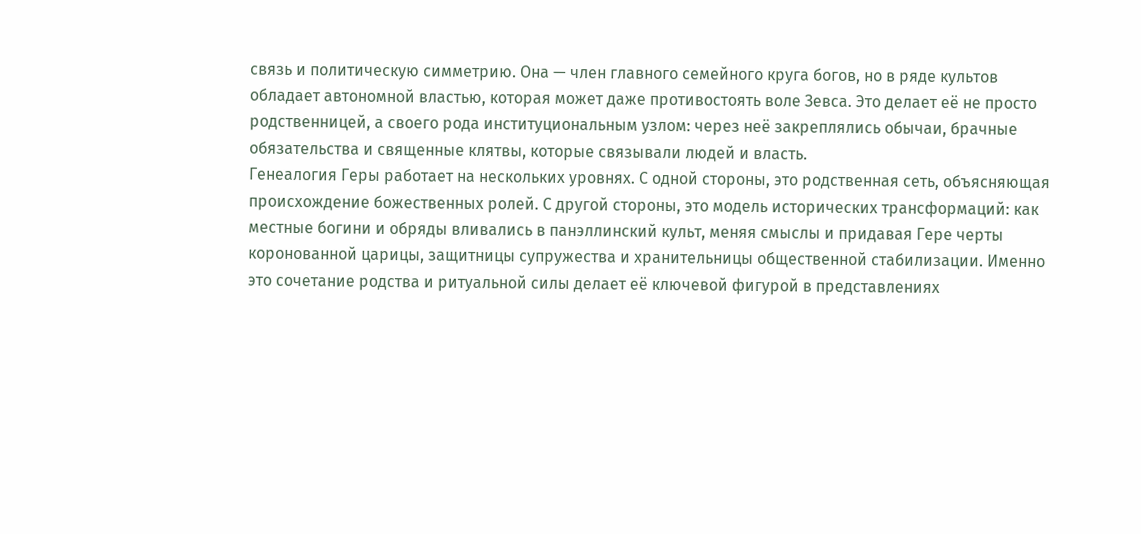связь и политическую симметрию. Она — член главного семейного круга богов, но в ряде культов обладает автономной властью, которая может даже противостоять воле Зевса. Это делает её не просто родственницей, а своего рода институциональным узлом: через неё закреплялись обычаи, брачные обязательства и священные клятвы, которые связывали людей и власть.
Генеалогия Геры работает на нескольких уровнях. С одной стороны, это родственная сеть, объясняющая происхождение божественных ролей. С другой стороны, это модель исторических трансформаций: как местные богини и обряды вливались в панэллинский культ, меняя смыслы и придавая Гере черты коронованной царицы, защитницы супружества и хранительницы общественной стабилизации. Именно это сочетание родства и ритуальной силы делает её ключевой фигурой в представлениях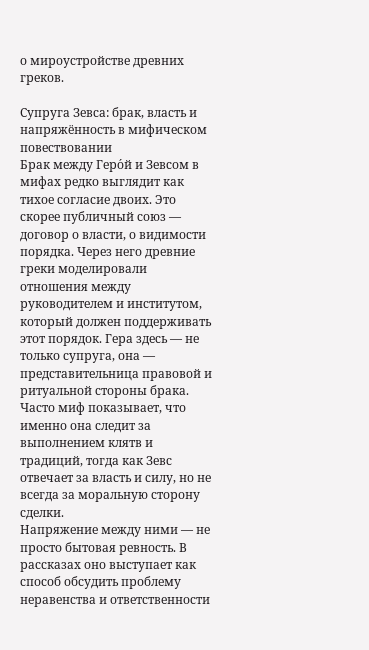о мироустройстве древних греков.

Супруга Зевса: брак, власть и напряжённость в мифическом повествовании
Брак между Геро́й и Зевсом в мифах редко выглядит как тихое согласие двоих. Это скорее публичный союз — договор о власти, о видимости порядка. Через него древние греки моделировали отношения между руководителем и институтом, который должен поддерживать этот порядок. Гера здесь — не только супруга, она — представительница правовой и ритуальной стороны брака. Часто миф показывает, что именно она следит за выполнением клятв и традиций, тогда как Зевс отвечает за власть и силу, но не всегда за моральную сторону сделки.
Напряжение между ними — не просто бытовая ревность. В рассказах оно выступает как способ обсудить проблему неравенства и ответственности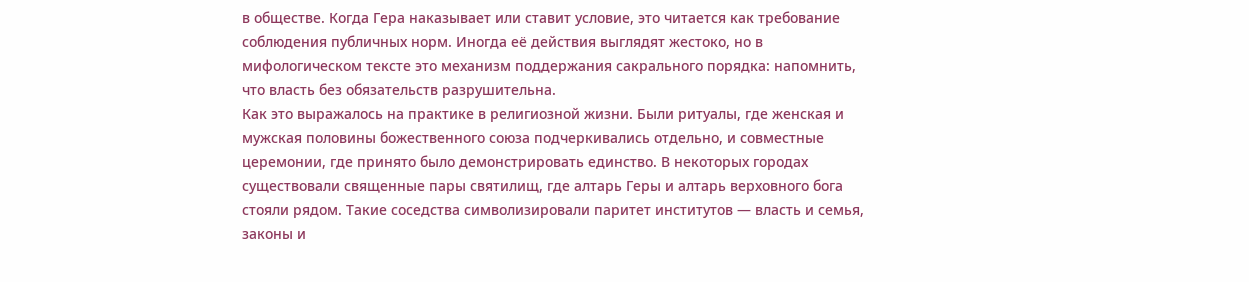в обществе. Когда Гера наказывает или ставит условие, это читается как требование соблюдения публичных норм. Иногда её действия выглядят жестоко, но в мифологическом тексте это механизм поддержания сакрального порядка: напомнить, что власть без обязательств разрушительна.
Как это выражалось на практике в религиозной жизни. Были ритуалы, где женская и мужская половины божественного союза подчеркивались отдельно, и совместные церемонии, где принято было демонстрировать единство. В некоторых городах существовали священные пары святилищ, где алтарь Геры и алтарь верховного бога стояли рядом. Такие соседства символизировали паритет институтов — власть и семья, законы и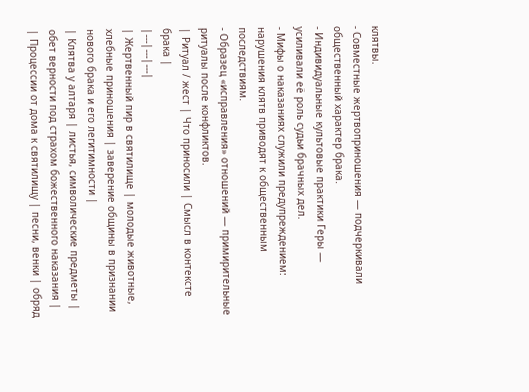клятвы.
- Совместные жертвоприношения — подчеркивали общественный характер брака.
- Индивидуальные культовые практики Геры — усиливали её роль судьи брачных дел.
- Мифы о наказаниях служили предупреждением: нарушения клятв приводят к общественным последствиям.
- Образец «исправления» отношений — примирительные ритуалы после конфликтов.
| Ритуал / жест | Что приносили | Смысл в контексте брака |
|---|---|---|
| Жертвенный пир в святилище | молодые животные, хлебные приношения | заверение общины в признании нового брака и его легитимности |
| Клятва у алтаря | листья, символические предметы | обет верности под страхом божественного наказания |
| Процессии от дома к святилищу | песни, венки | обряд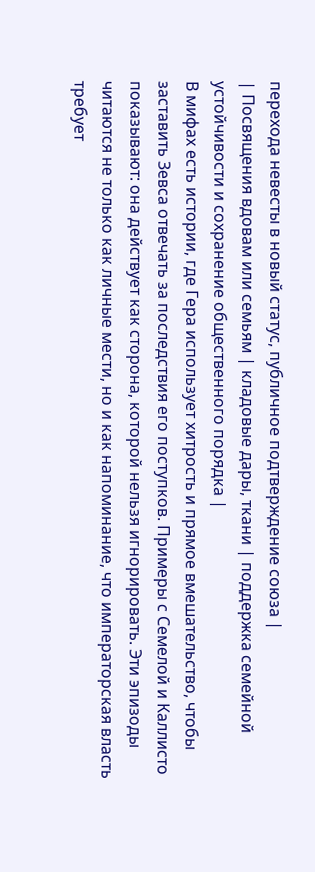перехода невесты в новый статус, публичное подтверждение союза |
| Посвящения вдовам или семьям | кладовые дары, ткани | поддержка семейной устойчивости и сохранение общественного порядка |
В мифах есть истории, где Гера использует хитрость и прямое вмешательство, чтобы заставить Зевса отвечать за последствия его поступков. Примеры с Семелой и Каллисто показывают: она действует как сторона, которой нельзя игнорировать. Эти эпизоды читаются не только как личные мести, но и как напоминание, что императорская власть требует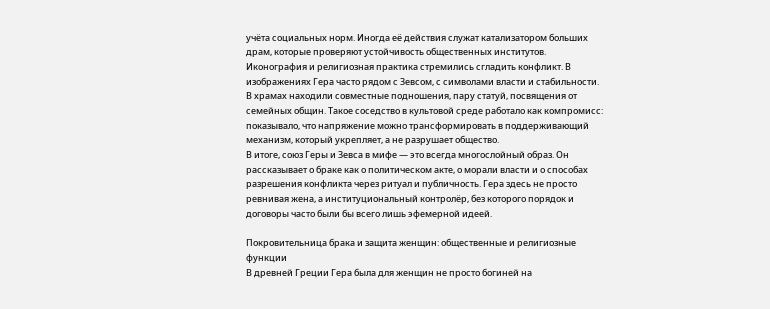учёта социальных норм. Иногда её действия служат катализатором больших драм, которые проверяют устойчивость общественных институтов.
Иконография и религиозная практика стремились сгладить конфликт. В изображениях Гера часто рядом с Зевсом, с символами власти и стабильности. В храмах находили совместные подношения, пару статуй, посвящения от семейных общин. Такое соседство в культовой среде работало как компромисс: показывало, что напряжение можно трансформировать в поддерживающий механизм, который укрепляет, а не разрушает общество.
В итоге, союз Геры и Зевса в мифе — это всегда многослойный образ. Он рассказывает о браке как о политическом акте, о морали власти и о способах разрешения конфликта через ритуал и публичность. Гера здесь не просто ревнивая жена, а институциональный контролёр, без которого порядок и договоры часто были бы всего лишь эфемерной идеей.

Покровительница брака и защита женщин: общественные и религиозные функции
В древней Греции Гера была для женщин не просто богиней на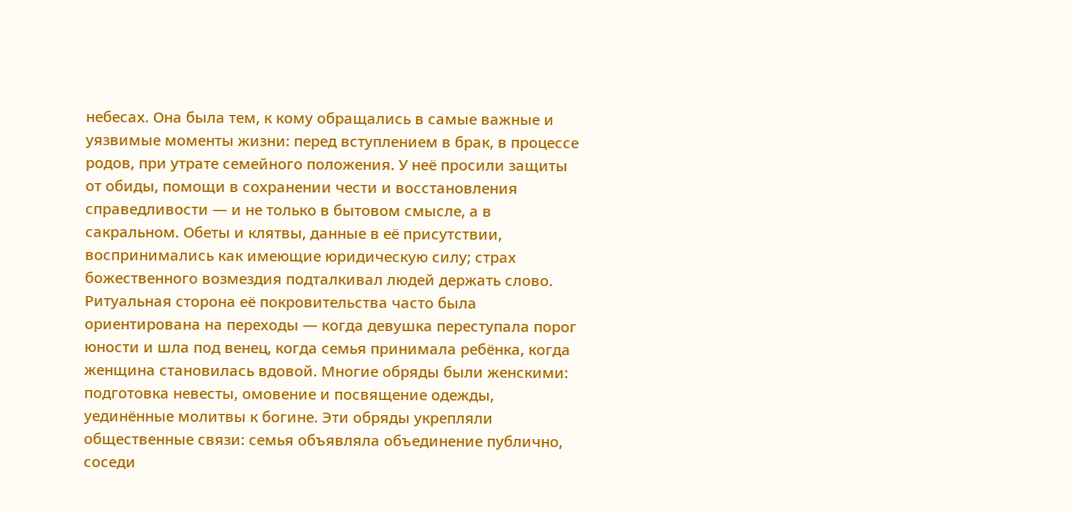небесах. Она была тем, к кому обращались в самые важные и уязвимые моменты жизни: перед вступлением в брак, в процессе родов, при утрате семейного положения. У неё просили защиты от обиды, помощи в сохранении чести и восстановления справедливости — и не только в бытовом смысле, а в сакральном. Обеты и клятвы, данные в её присутствии, воспринимались как имеющие юридическую силу; страх божественного возмездия подталкивал людей держать слово.
Ритуальная сторона её покровительства часто была ориентирована на переходы — когда девушка переступала порог юности и шла под венец, когда семья принимала ребёнка, когда женщина становилась вдовой. Многие обряды были женскими: подготовка невесты, омовение и посвящение одежды, уединённые молитвы к богине. Эти обряды укрепляли общественные связи: семья объявляла объединение публично, соседи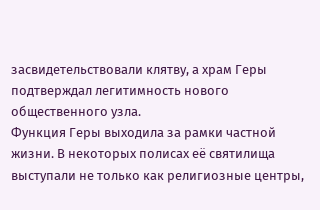засвидетельствовали клятву, а храм Геры подтверждал легитимность нового общественного узла.
Функция Геры выходила за рамки частной жизни. В некоторых полисах её святилища выступали не только как религиозные центры,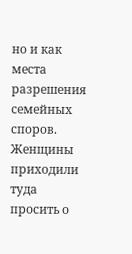но и как места разрешения семейных споров. Женщины приходили туда просить о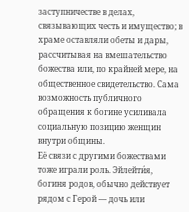заступничестве в делах, связывающих честь и имущество; в храме оставляли обеты и дары, рассчитывая на вмешательство божества или, по крайней мере, на общественное свидетельство. Сама возможность публичного обращения к богине усиливала социальную позицию женщин внутри общины.
Её связи с другими божествами тоже играли роль. Эйлейти́я, богиня родов, обычно действует рядом с Герой — дочь или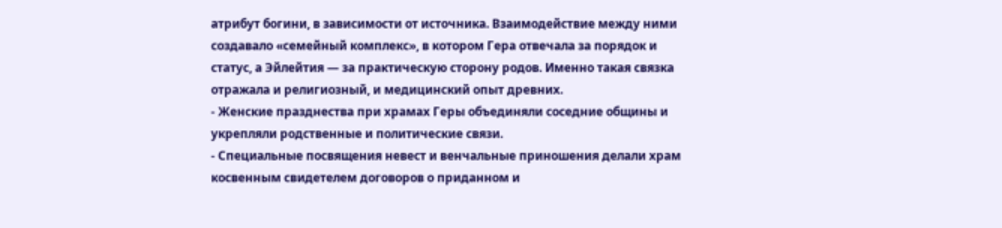атрибут богини, в зависимости от источника. Взаимодействие между ними создавало «семейный комплекс», в котором Гера отвечала за порядок и статус, а Эйлейтия — за практическую сторону родов. Именно такая связка отражала и религиозный, и медицинский опыт древних.
- Женские празднества при храмах Геры объединяли соседние общины и укрепляли родственные и политические связи.
- Специальные посвящения невест и венчальные приношения делали храм косвенным свидетелем договоров о приданном и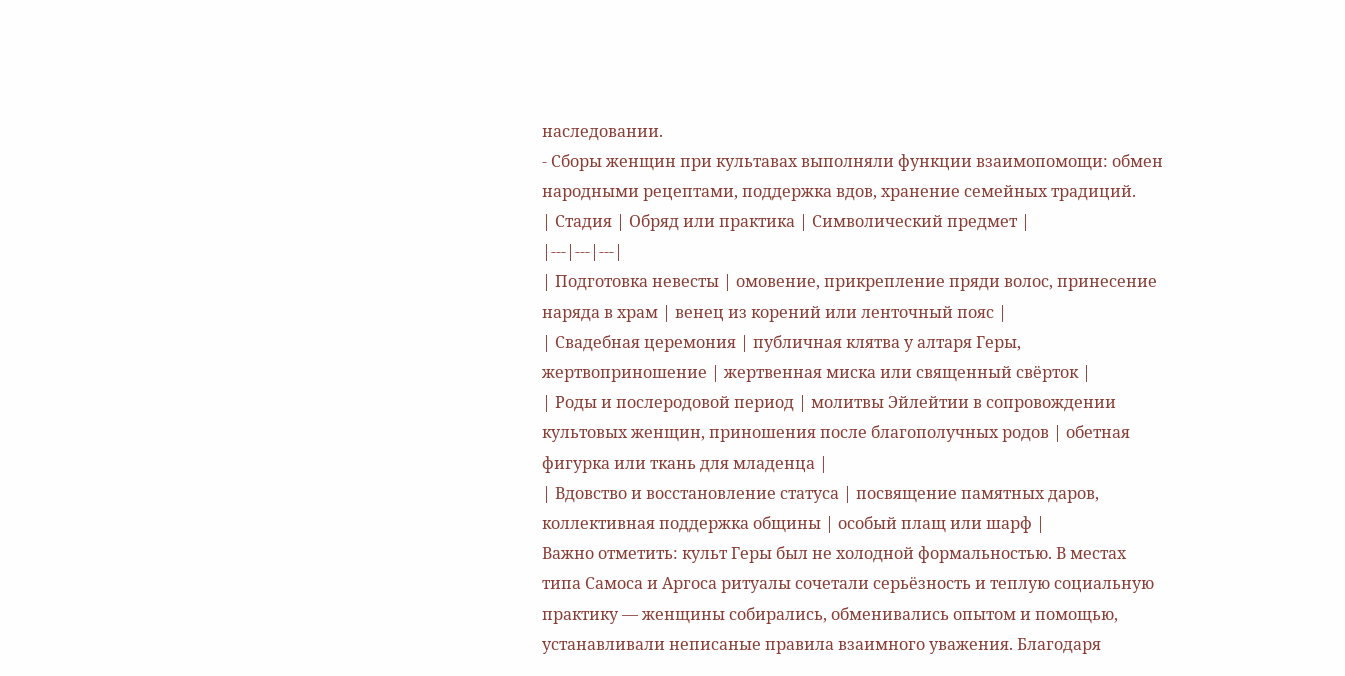наследовании.
- Сборы женщин при культавах выполняли функции взаимопомощи: обмен народными рецептами, поддержка вдов, хранение семейных традиций.
| Стадия | Обряд или практика | Символический предмет |
|---|---|---|
| Подготовка невесты | омовение, прикрепление пряди волос, принесение наряда в храм | венец из корений или ленточный пояс |
| Свадебная церемония | публичная клятва у алтаря Геры, жертвоприношение | жертвенная миска или священный свёрток |
| Роды и послеродовой период | молитвы Эйлейтии в сопровождении культовых женщин, приношения после благополучных родов | обетная фигурка или ткань для младенца |
| Вдовство и восстановление статуса | посвящение памятных даров, коллективная поддержка общины | особый плащ или шарф |
Важно отметить: культ Геры был не холодной формальностью. В местах типа Самоса и Аргоса ритуалы сочетали серьёзность и теплую социальную практику — женщины собирались, обменивались опытом и помощью, устанавливали неписаные правила взаимного уважения. Благодаря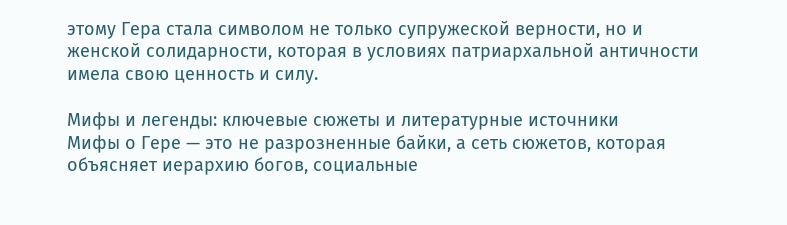этому Гера стала символом не только супружеской верности, но и женской солидарности, которая в условиях патриархальной античности имела свою ценность и силу.

Мифы и легенды: ключевые сюжеты и литературные источники
Мифы о Гере — это не разрозненные байки, а сеть сюжетов, которая объясняет иерархию богов, социальные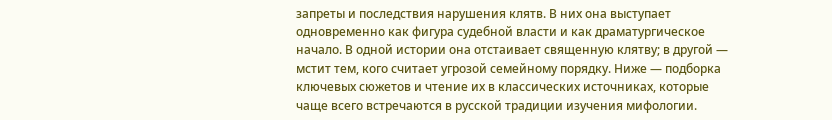запреты и последствия нарушения клятв. В них она выступает одновременно как фигура судебной власти и как драматургическое начало. В одной истории она отстаивает священную клятву; в другой — мстит тем, кого считает угрозой семейному порядку. Ниже — подборка ключевых сюжетов и чтение их в классических источниках, которые чаще всего встречаются в русской традиции изучения мифологии.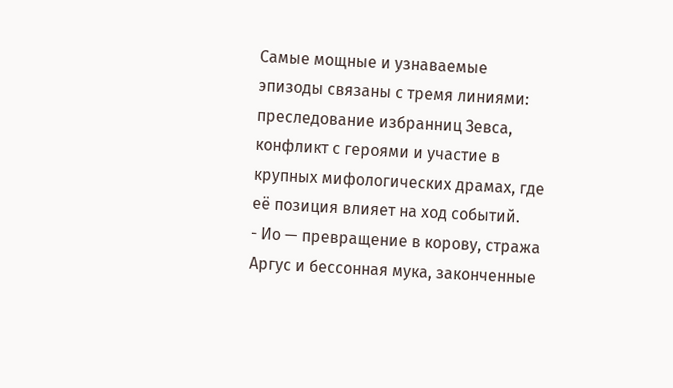Самые мощные и узнаваемые эпизоды связаны с тремя линиями: преследование избранниц Зевса, конфликт с героями и участие в крупных мифологических драмах, где её позиция влияет на ход событий.
- Ио — превращение в корову, стража Аргус и бессонная мука, законченные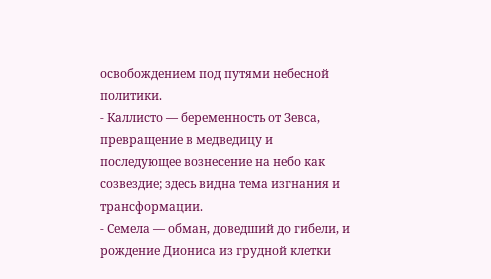освобождением под путями небесной политики.
- Каллисто — беременность от Зевса, превращение в медведицу и последующее вознесение на небо как созвездие; здесь видна тема изгнания и трансформации.
- Семела — обман, доведший до гибели, и рождение Диониса из грудной клетки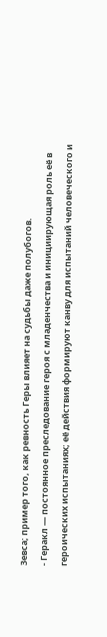Зевса; пример того, как ревность Геры влияет на судьбы даже полубогов.
- Геракл — постоянное преследование героя с младенчества и инициирующая роль её в героических испытаниях; её действия формируют канву для испытаний человеческого и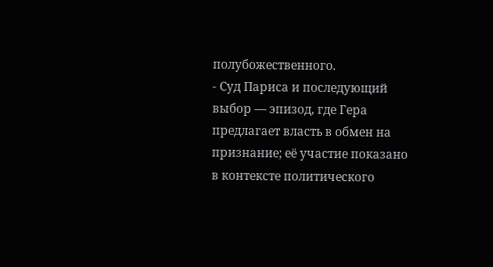полубожественного.
- Суд Париса и последующий выбор — эпизод, где Гера предлагает власть в обмен на признание; её участие показано в контексте политического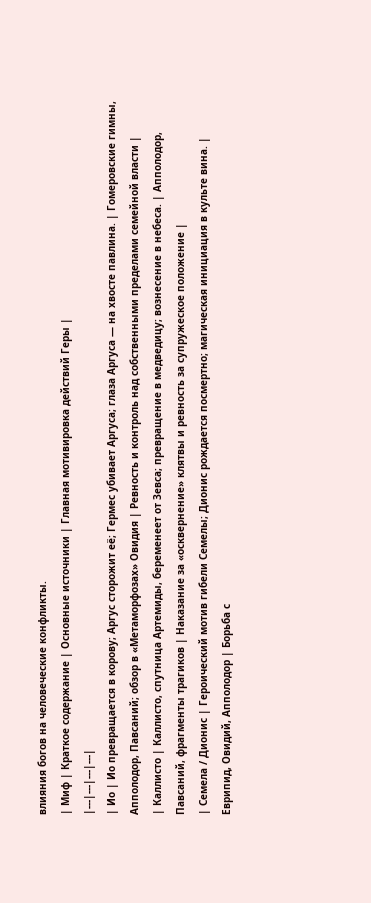влияния богов на человеческие конфликты.
| Миф | Краткое содержание | Основные источники | Главная мотивировка действий Геры |
|---|---|---|---|
| Ио | Ио превращается в корову; Аргус сторожит её; Гермес убивает Аргуса; глаза Аргуса — на хвосте павлина. | Гомеровские гимны, Апполодор, Павсаний; обзор в «Метаморфозах» Овидия | Ревность и контроль над собственными пределами семейной власти |
| Каллисто | Каллисто, спутница Артемиды, беременеет от Зевса; превращение в медведицу; вознесение в небеса. | Апполодор, Павсаний, фрагменты трагиков | Наказание за «осквернение» клятвы и ревность за супружеское положение |
| Семела / Дионис | Героический мотив гибели Семелы; Дионис рождается посмертно; магическая инициация в культе вина. | Еврипид, Овидий, Апполодор | Борьба с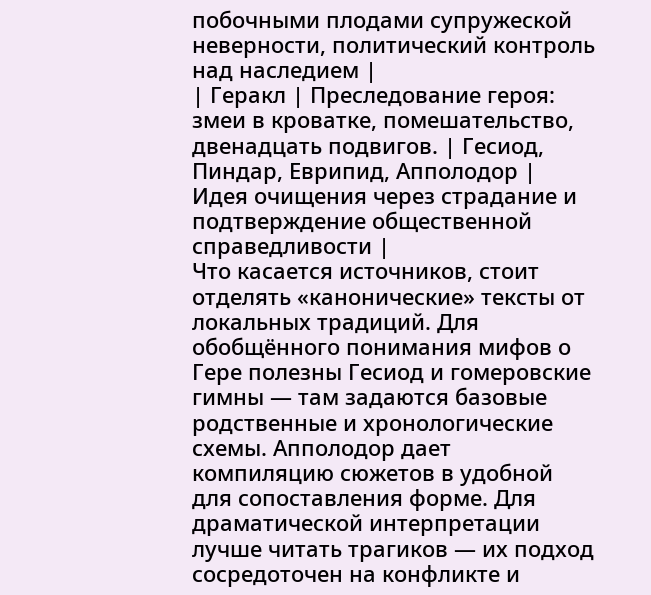побочными плодами супружеской неверности, политический контроль над наследием |
| Геракл | Преследование героя: змеи в кроватке, помешательство, двенадцать подвигов. | Гесиод, Пиндар, Еврипид, Апполодор | Идея очищения через страдание и подтверждение общественной справедливости |
Что касается источников, стоит отделять «канонические» тексты от локальных традиций. Для обобщённого понимания мифов о Гере полезны Гесиод и гомеровские гимны — там задаются базовые родственные и хронологические схемы. Апполодор дает компиляцию сюжетов в удобной для сопоставления форме. Для драматической интерпретации лучше читать трагиков — их подход сосредоточен на конфликте и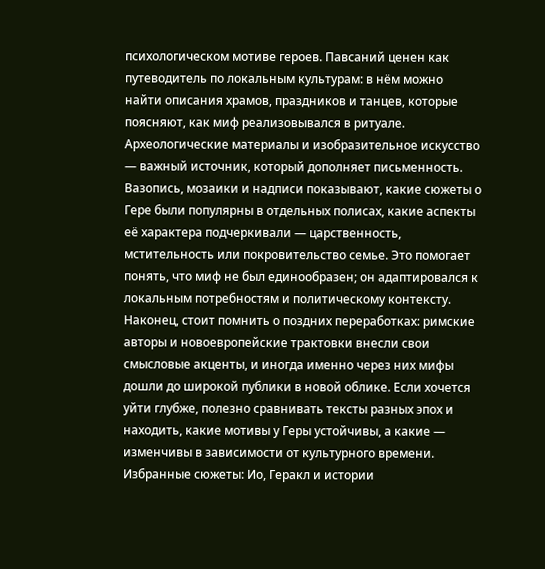психологическом мотиве героев. Павсаний ценен как путеводитель по локальным культурам: в нём можно найти описания храмов, праздников и танцев, которые поясняют, как миф реализовывался в ритуале.
Археологические материалы и изобразительное искусство — важный источник, который дополняет письменность. Вазопись, мозаики и надписи показывают, какие сюжеты о Гере были популярны в отдельных полисах, какие аспекты её характера подчеркивали — царственность, мстительность или покровительство семье. Это помогает понять, что миф не был единообразен; он адаптировался к локальным потребностям и политическому контексту.
Наконец, стоит помнить о поздних переработках: римские авторы и новоевропейские трактовки внесли свои смысловые акценты, и иногда именно через них мифы дошли до широкой публики в новой облике. Если хочется уйти глубже, полезно сравнивать тексты разных эпох и находить, какие мотивы у Геры устойчивы, а какие — изменчивы в зависимости от культурного времени.
Избранные сюжеты: Ио, Геракл и истории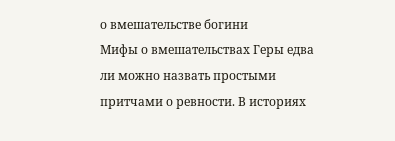о вмешательстве богини
Мифы о вмешательствах Геры едва ли можно назвать простыми притчами о ревности. В историях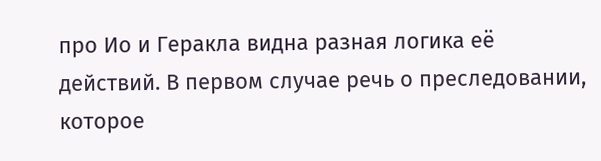про Ио и Геракла видна разная логика её действий. В первом случае речь о преследовании, которое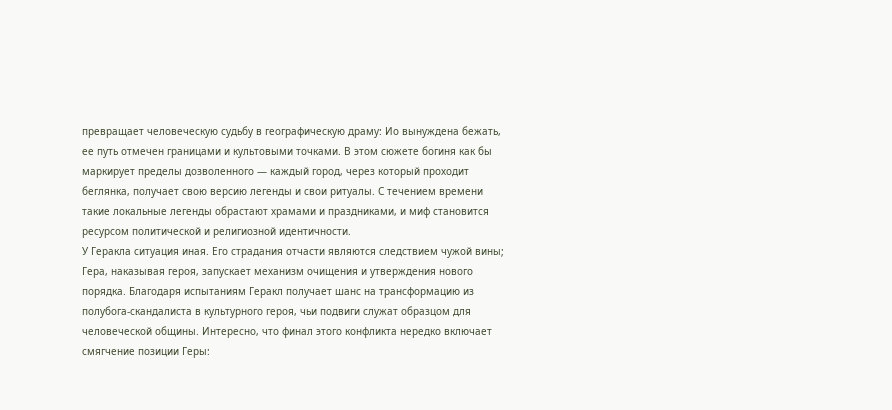превращает человеческую судьбу в географическую драму: Ио вынуждена бежать, ее путь отмечен границами и культовыми точками. В этом сюжете богиня как бы маркирует пределы дозволенного — каждый город, через который проходит беглянка, получает свою версию легенды и свои ритуалы. С течением времени такие локальные легенды обрастают храмами и праздниками, и миф становится ресурсом политической и религиозной идентичности.
У Геракла ситуация иная. Его страдания отчасти являются следствием чужой вины; Гера, наказывая героя, запускает механизм очищения и утверждения нового порядка. Благодаря испытаниям Геракл получает шанс на трансформацию из полубога-скандалиста в культурного героя, чьи подвиги служат образцом для человеческой общины. Интересно, что финал этого конфликта нередко включает смягчение позиции Геры: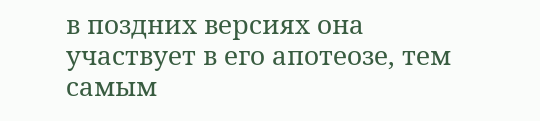в поздних версиях она участвует в его апотеозе, тем самым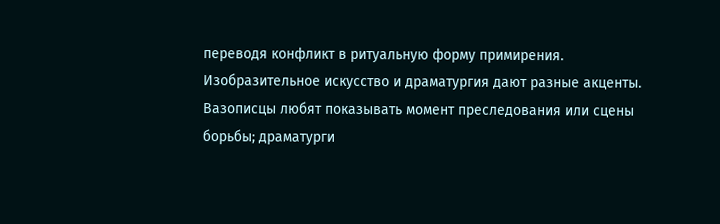переводя конфликт в ритуальную форму примирения.
Изобразительное искусство и драматургия дают разные акценты. Вазописцы любят показывать момент преследования или сцены борьбы; драматурги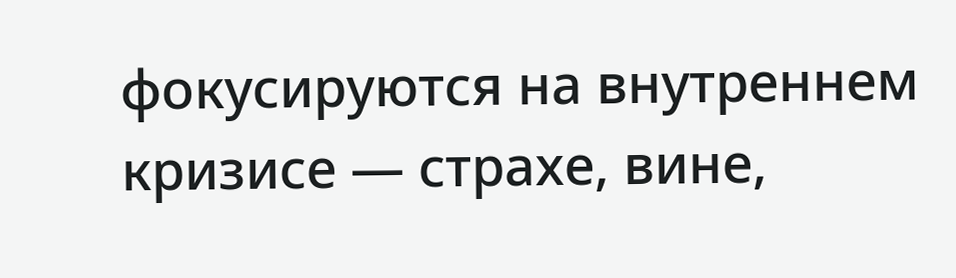фокусируются на внутреннем кризисе — страхе, вине,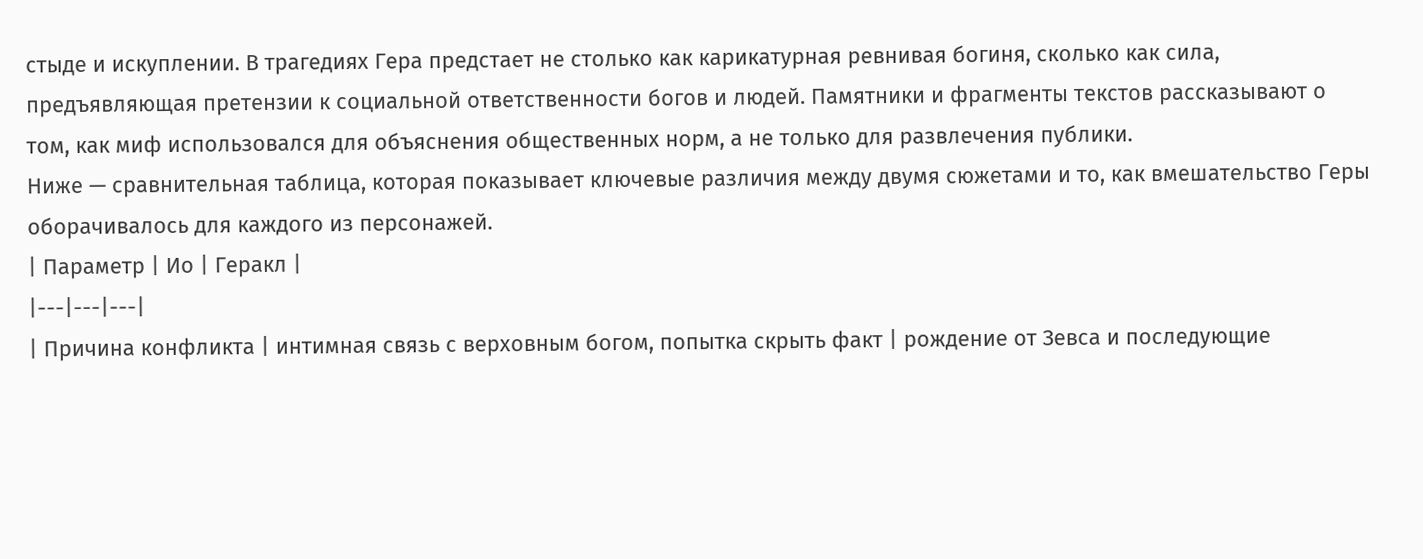стыде и искуплении. В трагедиях Гера предстает не столько как карикатурная ревнивая богиня, сколько как сила, предъявляющая претензии к социальной ответственности богов и людей. Памятники и фрагменты текстов рассказывают о том, как миф использовался для объяснения общественных норм, а не только для развлечения публики.
Ниже — сравнительная таблица, которая показывает ключевые различия между двумя сюжетами и то, как вмешательство Геры оборачивалось для каждого из персонажей.
| Параметр | Ио | Геракл |
|---|---|---|
| Причина конфликта | интимная связь с верховным богом, попытка скрыть факт | рождение от Зевса и последующие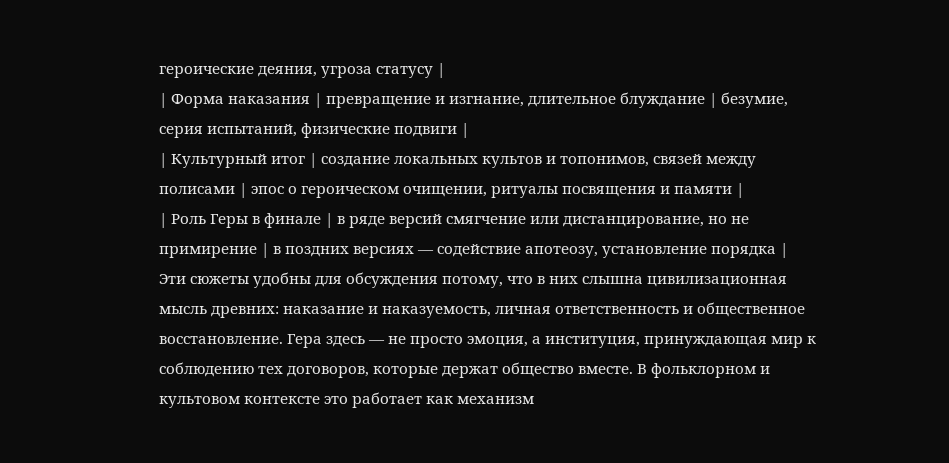героические деяния, угроза статусу |
| Форма наказания | превращение и изгнание, длительное блуждание | безумие, серия испытаний, физические подвиги |
| Культурный итог | создание локальных культов и топонимов, связей между полисами | эпос о героическом очищении, ритуалы посвящения и памяти |
| Роль Геры в финале | в ряде версий смягчение или дистанцирование, но не примирение | в поздних версиях — содействие апотеозу, установление порядка |
Эти сюжеты удобны для обсуждения потому, что в них слышна цивилизационная мысль древних: наказание и наказуемость, личная ответственность и общественное восстановление. Гера здесь — не просто эмоция, а институция, принуждающая мир к соблюдению тех договоров, которые держат общество вместе. В фольклорном и культовом контексте это работает как механизм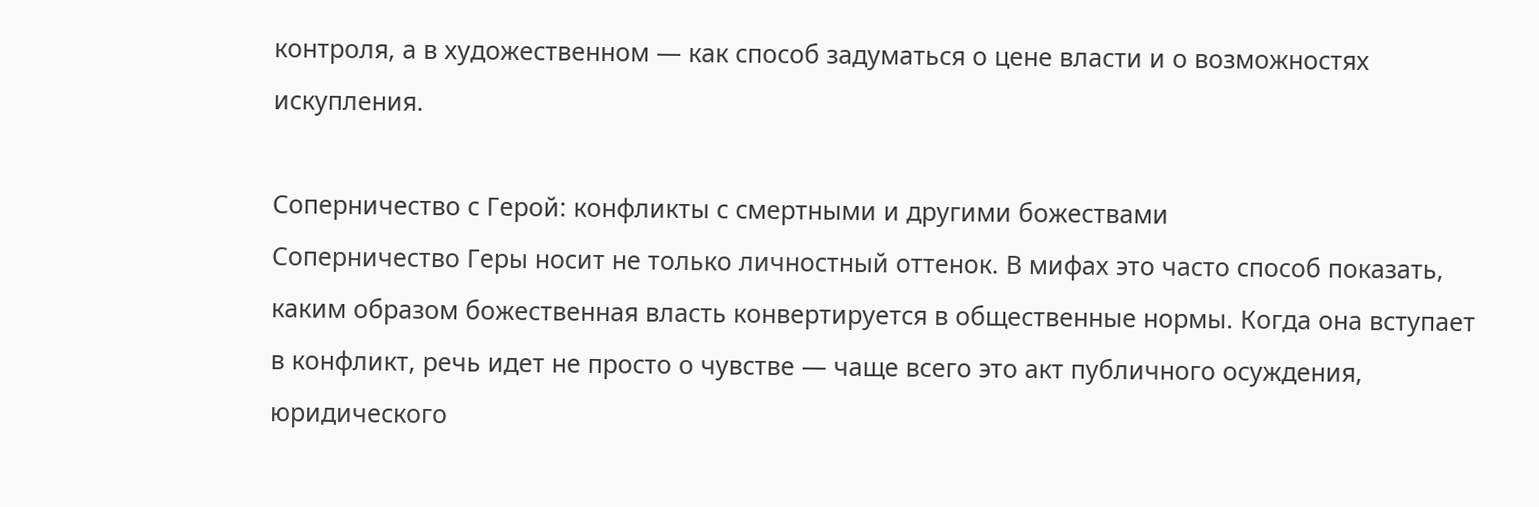контроля, а в художественном — как способ задуматься о цене власти и о возможностях искупления.

Соперничество с Герой: конфликты с смертными и другими божествами
Соперничество Геры носит не только личностный оттенок. В мифах это часто способ показать, каким образом божественная власть конвертируется в общественные нормы. Когда она вступает в конфликт, речь идет не просто о чувстве — чаще всего это акт публичного осуждения, юридического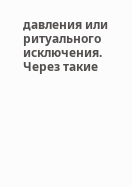давления или ритуального исключения. Через такие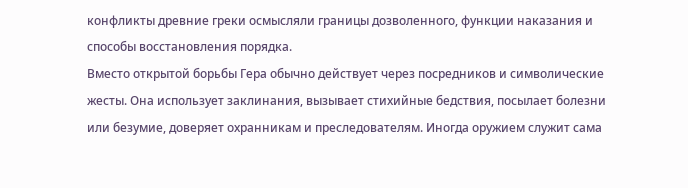конфликты древние греки осмысляли границы дозволенного, функции наказания и способы восстановления порядка.
Вместо открытой борьбы Гера обычно действует через посредников и символические жесты. Она использует заклинания, вызывает стихийные бедствия, посылает болезни или безумие, доверяет охранникам и преследователям. Иногда оружием служит сама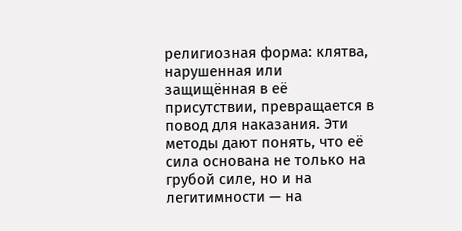религиозная форма: клятва, нарушенная или защищённая в её присутствии, превращается в повод для наказания. Эти методы дают понять, что её сила основана не только на грубой силе, но и на легитимности — на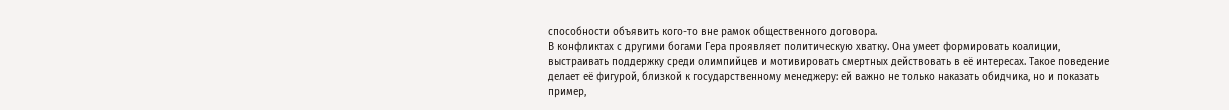способности объявить кого-то вне рамок общественного договора.
В конфликтах с другими богами Гера проявляет политическую хватку. Она умеет формировать коалиции, выстраивать поддержку среди олимпийцев и мотивировать смертных действовать в её интересах. Такое поведение делает её фигурой, близкой к государственному менеджеру: ей важно не только наказать обидчика, но и показать пример,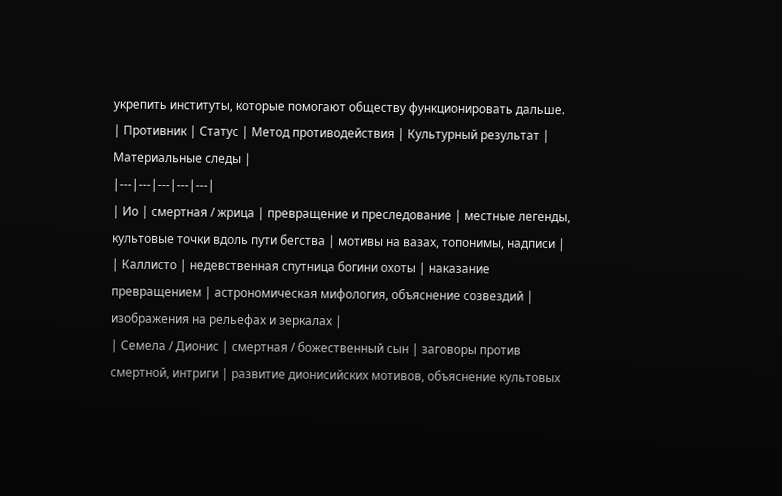укрепить институты, которые помогают обществу функционировать дальше.
| Противник | Статус | Метод противодействия | Культурный результат | Материальные следы |
|---|---|---|---|---|
| Ио | смертная / жрица | превращение и преследование | местные легенды, культовые точки вдоль пути бегства | мотивы на вазах, топонимы, надписи |
| Каллисто | недевственная спутница богини охоты | наказание превращением | астрономическая мифология, объяснение созвездий | изображения на рельефах и зеркалах |
| Семела / Дионис | смертная / божественный сын | заговоры против смертной, интриги | развитие дионисийских мотивов, объяснение культовых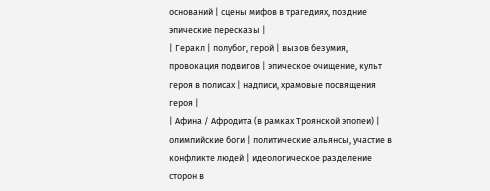оснований | сцены мифов в трагедиях, поздние эпические пересказы |
| Геракл | полубог, герой | вызов безумия, провокация подвигов | эпическое очищение, культ героя в полисах | надписи, храмовые посвящения героя |
| Афина / Афродита (в рамках Троянской эпопеи) | олимпийские боги | политические альянсы, участие в конфликте людей | идеологическое разделение сторон в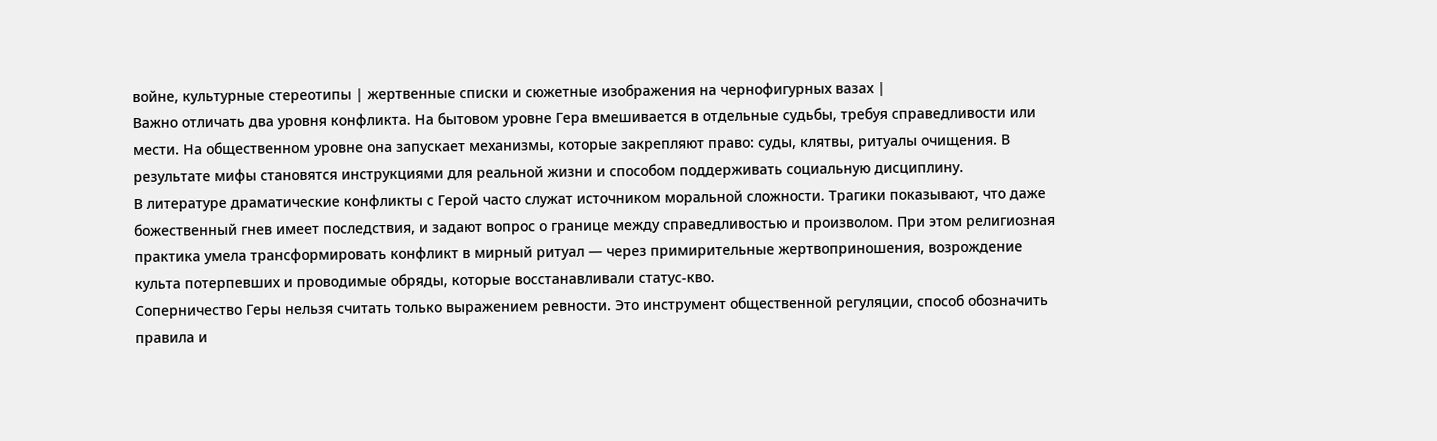войне, культурные стереотипы | жертвенные списки и сюжетные изображения на чернофигурных вазах |
Важно отличать два уровня конфликта. На бытовом уровне Гера вмешивается в отдельные судьбы, требуя справедливости или мести. На общественном уровне она запускает механизмы, которые закрепляют право: суды, клятвы, ритуалы очищения. В результате мифы становятся инструкциями для реальной жизни и способом поддерживать социальную дисциплину.
В литературе драматические конфликты с Герой часто служат источником моральной сложности. Трагики показывают, что даже божественный гнев имеет последствия, и задают вопрос о границе между справедливостью и произволом. При этом религиозная практика умела трансформировать конфликт в мирный ритуал — через примирительные жертвоприношения, возрождение культа потерпевших и проводимые обряды, которые восстанавливали статус-кво.
Соперничество Геры нельзя считать только выражением ревности. Это инструмент общественной регуляции, способ обозначить правила и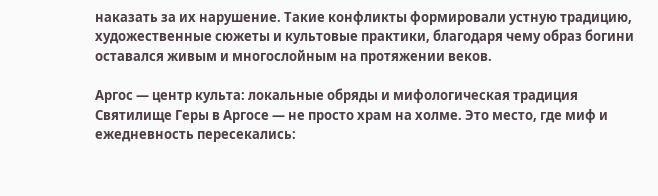наказать за их нарушение. Такие конфликты формировали устную традицию, художественные сюжеты и культовые практики, благодаря чему образ богини оставался живым и многослойным на протяжении веков.

Аргос — центр культа: локальные обряды и мифологическая традиция
Святилище Геры в Аргосе — не просто храм на холме. Это место, где миф и ежедневность пересекались: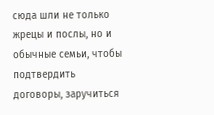сюда шли не только жрецы и послы, но и обычные семьи, чтобы подтвердить договоры, заручиться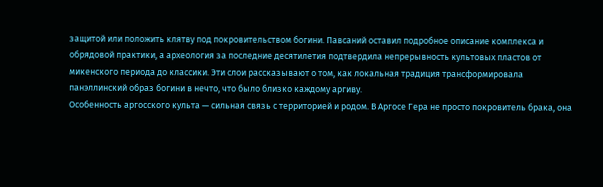защитой или положить клятву под покровительством богини. Павсаний оставил подробное описание комплекса и обрядовой практики, а археология за последние десятилетия подтвердила непрерывность культовых пластов от микенского периода до классики. Эти слои рассказывают о том, как локальная традиция трансформировала панэллинский образ богини в нечто, что было близко каждому аргиву.
Особенность аргосского культа — сильная связь с территорией и родом. В Аргосе Гера не просто покровитель брака, она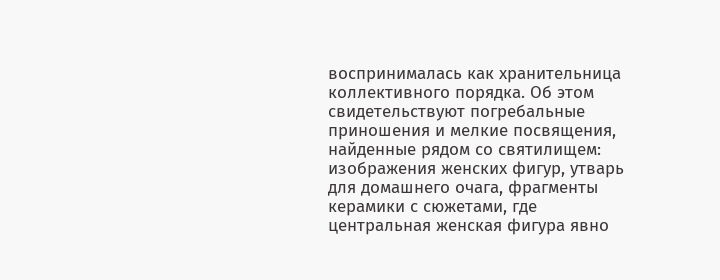воспринималась как хранительница коллективного порядка. Об этом свидетельствуют погребальные приношения и мелкие посвящения, найденные рядом со святилищем: изображения женских фигур, утварь для домашнего очага, фрагменты керамики с сюжетами, где центральная женская фигура явно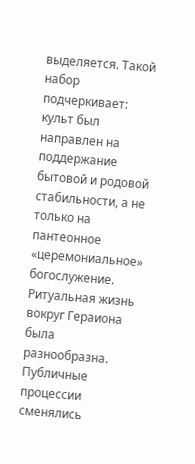выделяется. Такой набор подчеркивает: культ был направлен на поддержание бытовой и родовой стабильности, а не только на пантеонное «церемониальное» богослужение.
Ритуальная жизнь вокруг Гераиона была разнообразна. Публичные процессии сменялись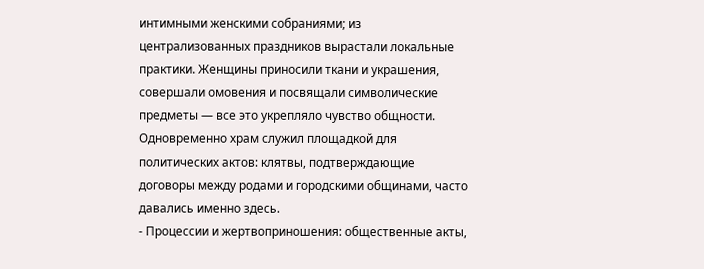интимными женскими собраниями; из централизованных праздников вырастали локальные практики. Женщины приносили ткани и украшения, совершали омовения и посвящали символические предметы — все это укрепляло чувство общности. Одновременно храм служил площадкой для политических актов: клятвы, подтверждающие договоры между родами и городскими общинами, часто давались именно здесь.
- Процессии и жертвоприношения: общественные акты,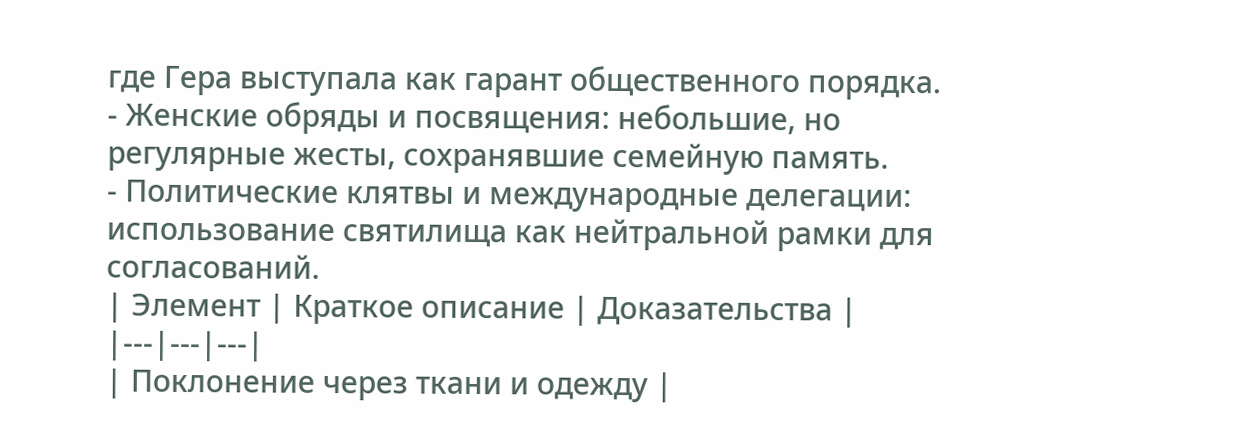где Гера выступала как гарант общественного порядка.
- Женские обряды и посвящения: небольшие, но регулярные жесты, сохранявшие семейную память.
- Политические клятвы и международные делегации: использование святилища как нейтральной рамки для согласований.
| Элемент | Краткое описание | Доказательства |
|---|---|---|
| Поклонение через ткани и одежду |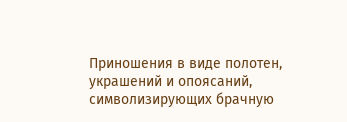Приношения в виде полотен, украшений и опоясаний, символизирующих брачную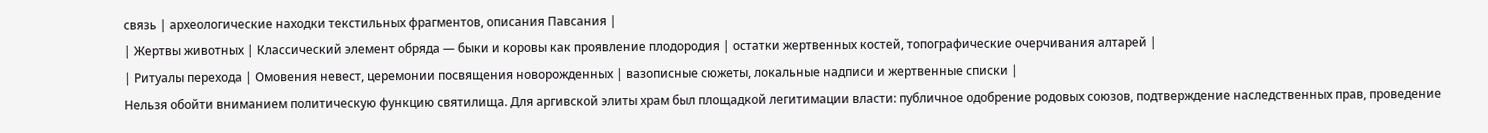связь | археологические находки текстильных фрагментов, описания Павсания |
| Жертвы животных | Классический элемент обряда — быки и коровы как проявление плодородия | остатки жертвенных костей, топографические очерчивания алтарей |
| Ритуалы перехода | Омовения невест, церемонии посвящения новорожденных | вазописные сюжеты, локальные надписи и жертвенные списки |
Нельзя обойти вниманием политическую функцию святилища. Для аргивской элиты храм был площадкой легитимации власти: публичное одобрение родовых союзов, подтверждение наследственных прав, проведение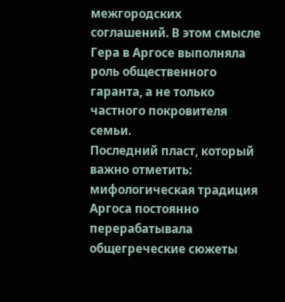межгородских соглашений. В этом смысле Гера в Аргосе выполняла роль общественного гаранта, а не только частного покровителя семьи.
Последний пласт, который важно отметить: мифологическая традиция Аргоса постоянно перерабатывала общегреческие сюжеты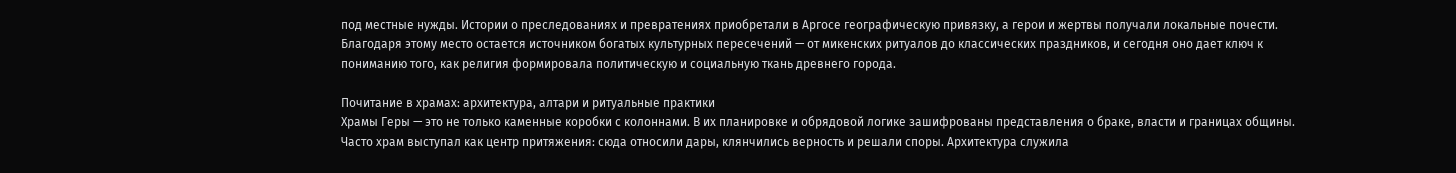под местные нужды. Истории о преследованиях и превратениях приобретали в Аргосе географическую привязку, а герои и жертвы получали локальные почести. Благодаря этому место остается источником богатых культурных пересечений — от микенских ритуалов до классических праздников, и сегодня оно дает ключ к пониманию того, как религия формировала политическую и социальную ткань древнего города.

Почитание в храмах: архитектура, алтари и ритуальные практики
Храмы Геры — это не только каменные коробки с колоннами. В их планировке и обрядовой логике зашифрованы представления о браке, власти и границах общины. Часто храм выступал как центр притяжения: сюда относили дары, клянчились верность и решали споры. Архитектура служила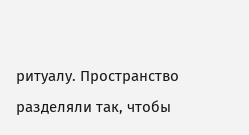ритуалу. Пространство разделяли так, чтобы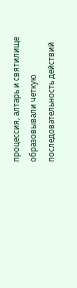процессия, алтарь и святилище образовывали четкую последовательность действий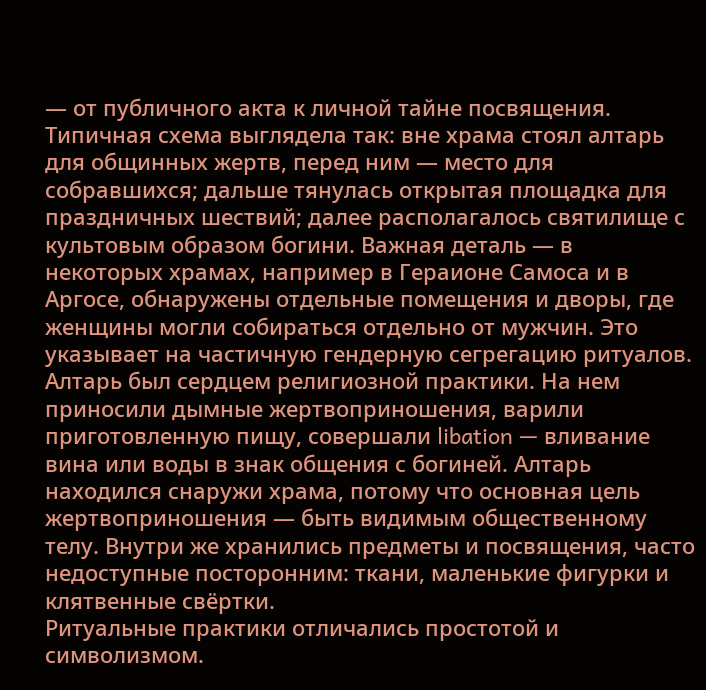— от публичного акта к личной тайне посвящения.
Типичная схема выглядела так: вне храма стоял алтарь для общинных жертв, перед ним — место для собравшихся; дальше тянулась открытая площадка для праздничных шествий; далее располагалось святилище с культовым образом богини. Важная деталь — в некоторых храмах, например в Гераионе Самоса и в Аргосе, обнаружены отдельные помещения и дворы, где женщины могли собираться отдельно от мужчин. Это указывает на частичную гендерную сегрегацию ритуалов.
Алтарь был сердцем религиозной практики. На нем приносили дымные жертвоприношения, варили приготовленную пищу, совершали libation — вливание вина или воды в знак общения с богиней. Алтарь находился снаружи храма, потому что основная цель жертвоприношения — быть видимым общественному телу. Внутри же хранились предметы и посвящения, часто недоступные посторонним: ткани, маленькие фигурки и клятвенные свёртки.
Ритуальные практики отличались простотой и символизмом.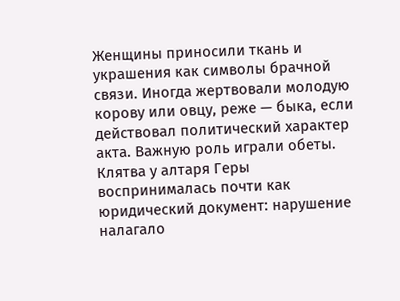Женщины приносили ткань и украшения как символы брачной связи. Иногда жертвовали молодую корову или овцу, реже — быка, если действовал политический характер акта. Важную роль играли обеты. Клятва у алтаря Геры воспринималась почти как юридический документ: нарушение налагало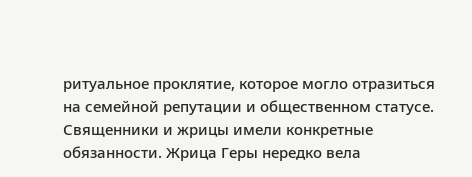ритуальное проклятие, которое могло отразиться на семейной репутации и общественном статусе.
Священники и жрицы имели конкретные обязанности. Жрица Геры нередко вела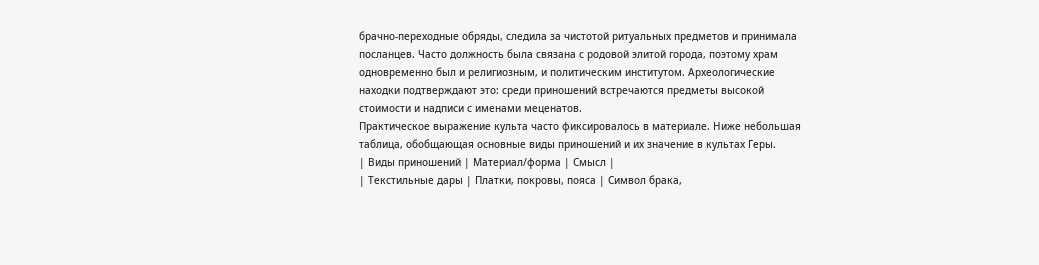брачно-переходные обряды, следила за чистотой ритуальных предметов и принимала посланцев. Часто должность была связана с родовой элитой города, поэтому храм одновременно был и религиозным, и политическим институтом. Археологические находки подтверждают это: среди приношений встречаются предметы высокой стоимости и надписи с именами меценатов.
Практическое выражение культа часто фиксировалось в материале. Ниже небольшая таблица, обобщающая основные виды приношений и их значение в культах Геры.
| Виды приношений | Материал/форма | Смысл |
| Текстильные дары | Платки, покровы, пояса | Символ брака,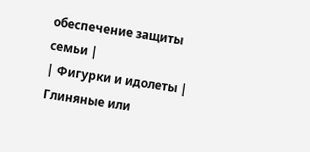обеспечение защиты семьи |
| Фигурки и идолеты | Глиняные или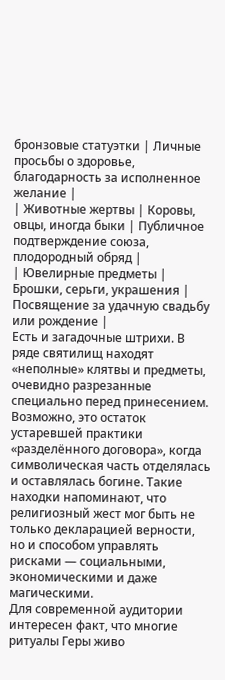бронзовые статуэтки | Личные просьбы о здоровье, благодарность за исполненное желание |
| Животные жертвы | Коровы, овцы, иногда быки | Публичное подтверждение союза, плодородный обряд |
| Ювелирные предметы | Брошки, серьги, украшения | Посвящение за удачную свадьбу или рождение |
Есть и загадочные штрихи. В ряде святилищ находят «неполные» клятвы и предметы, очевидно разрезанные специально перед принесением. Возможно, это остаток устаревшей практики «разделённого договора», когда символическая часть отделялась и оставлялась богине. Такие находки напоминают, что религиозный жест мог быть не только декларацией верности, но и способом управлять рисками — социальными, экономическими и даже магическими.
Для современной аудитории интересен факт, что многие ритуалы Геры живо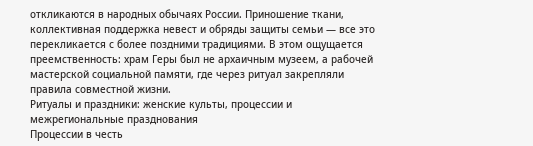откликаются в народных обычаях России. Приношение ткани, коллективная поддержка невест и обряды защиты семьи — все это перекликается с более поздними традициями. В этом ощущается преемственность: храм Геры был не архаичным музеем, а рабочей мастерской социальной памяти, где через ритуал закрепляли правила совместной жизни.
Ритуалы и праздники: женские культы, процессии и межрегиональные празднования
Процессии в честь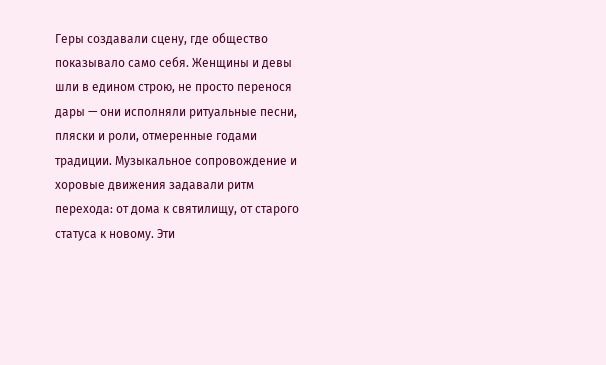Геры создавали сцену, где общество показывало само себя. Женщины и девы шли в едином строю, не просто перенося дары — они исполняли ритуальные песни, пляски и роли, отмеренные годами традиции. Музыкальное сопровождение и хоровые движения задавали ритм перехода: от дома к святилищу, от старого статуса к новому. Эти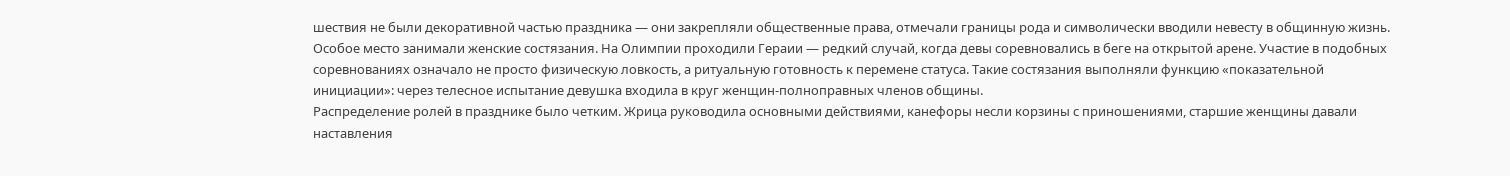шествия не были декоративной частью праздника — они закрепляли общественные права, отмечали границы рода и символически вводили невесту в общинную жизнь.
Особое место занимали женские состязания. На Олимпии проходили Гераии — редкий случай, когда девы соревновались в беге на открытой арене. Участие в подобных соревнованиях означало не просто физическую ловкость, а ритуальную готовность к перемене статуса. Такие состязания выполняли функцию «показательной инициации»: через телесное испытание девушка входила в круг женщин-полноправных членов общины.
Распределение ролей в празднике было четким. Жрица руководила основными действиями, канефоры несли корзины с приношениями, старшие женщины давали наставления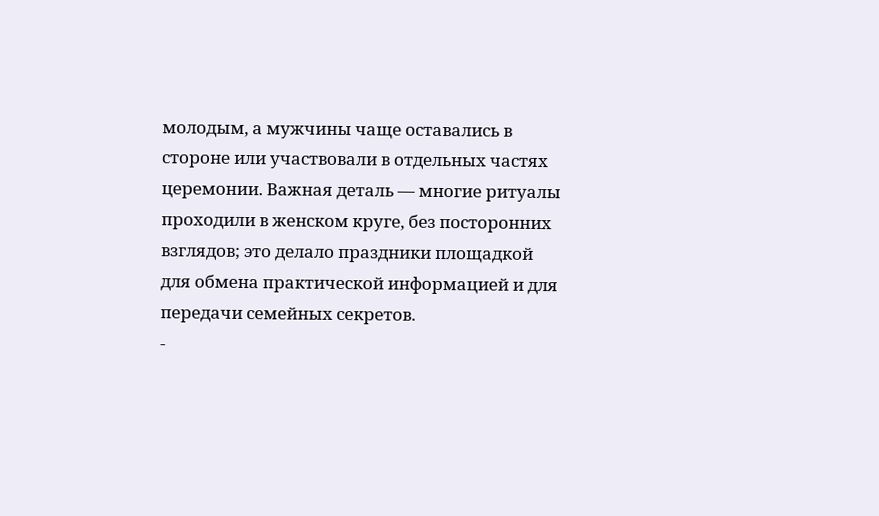молодым, а мужчины чаще оставались в стороне или участвовали в отдельных частях церемонии. Важная деталь — многие ритуалы проходили в женском круге, без посторонних взглядов; это делало праздники площадкой для обмена практической информацией и для передачи семейных секретов.
-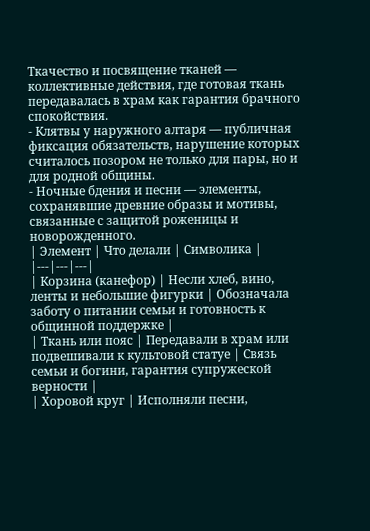Ткачество и посвящение тканей — коллективные действия, где готовая ткань передавалась в храм как гарантия брачного спокойствия.
- Клятвы у наружного алтаря — публичная фиксация обязательств, нарушение которых считалось позором не только для пары, но и для родной общины.
- Ночные бдения и песни — элементы, сохранявшие древние образы и мотивы, связанные с защитой роженицы и новорожденного.
| Элемент | Что делали | Символика |
|---|---|---|
| Корзина (канефор) | Несли хлеб, вино, ленты и небольшие фигурки | Обозначала заботу о питании семьи и готовность к общинной поддержке |
| Ткань или пояс | Передавали в храм или подвешивали к культовой статуе | Связь семьи и богини, гарантия супружеской верности |
| Хоровой круг | Исполняли песни,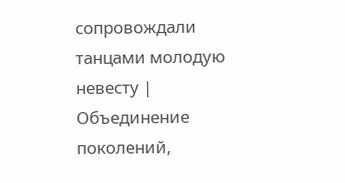сопровождали танцами молодую невесту | Объединение поколений,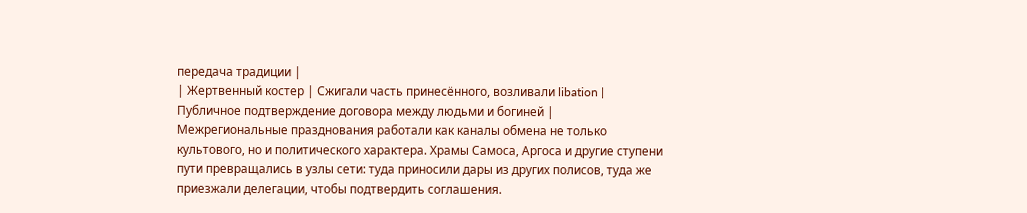передача традиции |
| Жертвенный костер | Сжигали часть принесённого, возливали libation | Публичное подтверждение договора между людьми и богиней |
Межрегиональные празднования работали как каналы обмена не только культового, но и политического характера. Храмы Самоса, Аргоса и другие ступени пути превращались в узлы сети: туда приносили дары из других полисов, туда же приезжали делегации, чтобы подтвердить соглашения.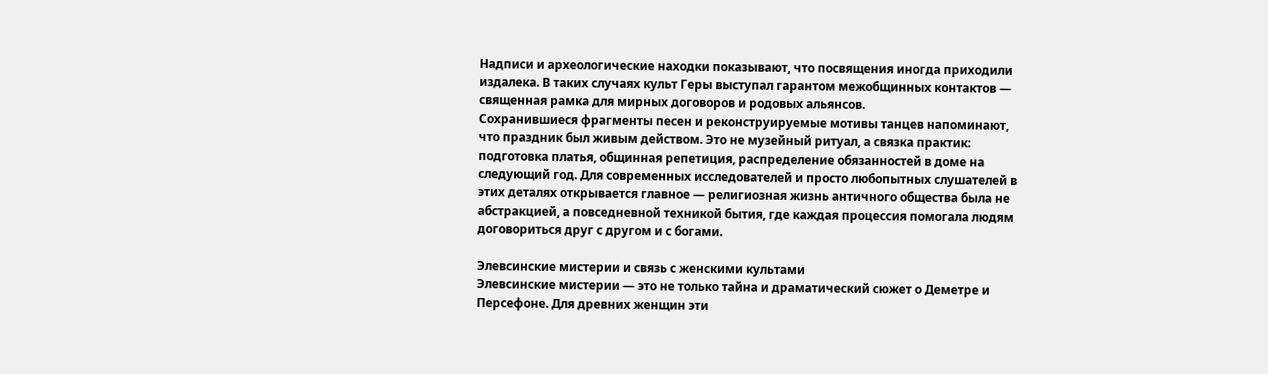Надписи и археологические находки показывают, что посвящения иногда приходили издалека. В таких случаях культ Геры выступал гарантом межобщинных контактов — священная рамка для мирных договоров и родовых альянсов.
Сохранившиеся фрагменты песен и реконструируемые мотивы танцев напоминают, что праздник был живым действом. Это не музейный ритуал, а связка практик: подготовка платья, общинная репетиция, распределение обязанностей в доме на следующий год. Для современных исследователей и просто любопытных слушателей в этих деталях открывается главное — религиозная жизнь античного общества была не абстракцией, а повседневной техникой бытия, где каждая процессия помогала людям договориться друг с другом и с богами.

Элевсинские мистерии и связь с женскими культами
Элевсинские мистерии — это не только тайна и драматический сюжет о Деметре и Персефоне. Для древних женщин эти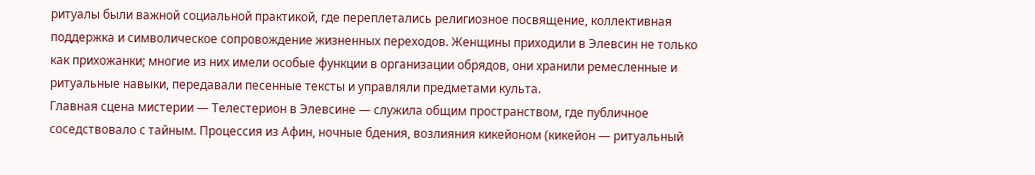ритуалы были важной социальной практикой, где переплетались религиозное посвящение, коллективная поддержка и символическое сопровождение жизненных переходов. Женщины приходили в Элевсин не только как прихожанки; многие из них имели особые функции в организации обрядов, они хранили ремесленные и ритуальные навыки, передавали песенные тексты и управляли предметами культа.
Главная сцена мистерии — Телестерион в Элевсине — служила общим пространством, где публичное соседствовало с тайным. Процессия из Афин, ночные бдения, возлияния кикейоном (кикейон — ритуальный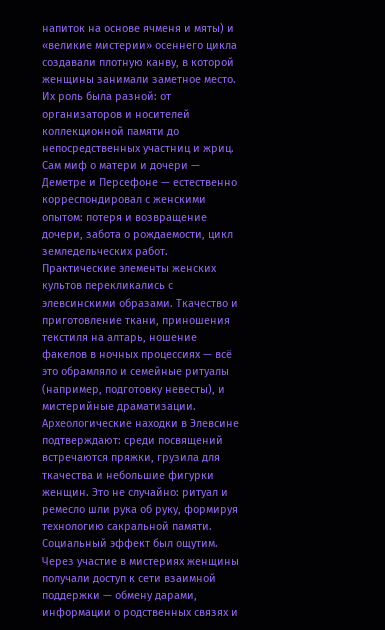напиток на основе ячменя и мяты) и «великие мистерии» осеннего цикла создавали плотную канву, в которой женщины занимали заметное место. Их роль была разной: от организаторов и носителей коллекционной памяти до непосредственных участниц и жриц. Сам миф о матери и дочери — Деметре и Персефоне — естественно корреспондировал с женскими опытом: потеря и возвращение дочери, забота о рождаемости, цикл земледельческих работ.
Практические элементы женских культов перекликались с элевсинскими образами. Ткачество и приготовление ткани, приношения текстиля на алтарь, ношение факелов в ночных процессиях — всё это обрамляло и семейные ритуалы (например, подготовку невесты), и мистерийные драматизации. Археологические находки в Элевсине подтверждают: среди посвящений встречаются пряжки, грузила для ткачества и небольшие фигурки женщин. Это не случайно: ритуал и ремесло шли рука об руку, формируя технологию сакральной памяти.
Социальный эффект был ощутим. Через участие в мистериях женщины получали доступ к сети взаимной поддержки — обмену дарами, информации о родственных связях и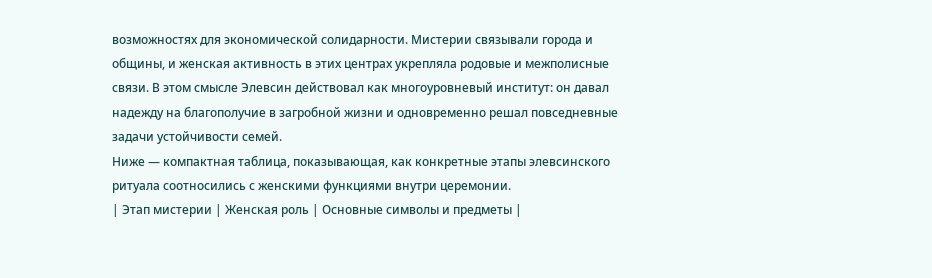возможностях для экономической солидарности. Мистерии связывали города и общины, и женская активность в этих центрах укрепляла родовые и межполисные связи. В этом смысле Элевсин действовал как многоуровневый институт: он давал надежду на благополучие в загробной жизни и одновременно решал повседневные задачи устойчивости семей.
Ниже — компактная таблица, показывающая, как конкретные этапы элевсинского ритуала соотносились с женскими функциями внутри церемонии.
| Этап мистерии | Женская роль | Основные символы и предметы |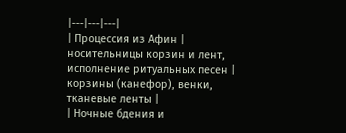|---|---|---|
| Процессия из Афин | носительницы корзин и лент, исполнение ритуальных песен | корзины (канефор), венки, тканевые ленты |
| Ночные бдения и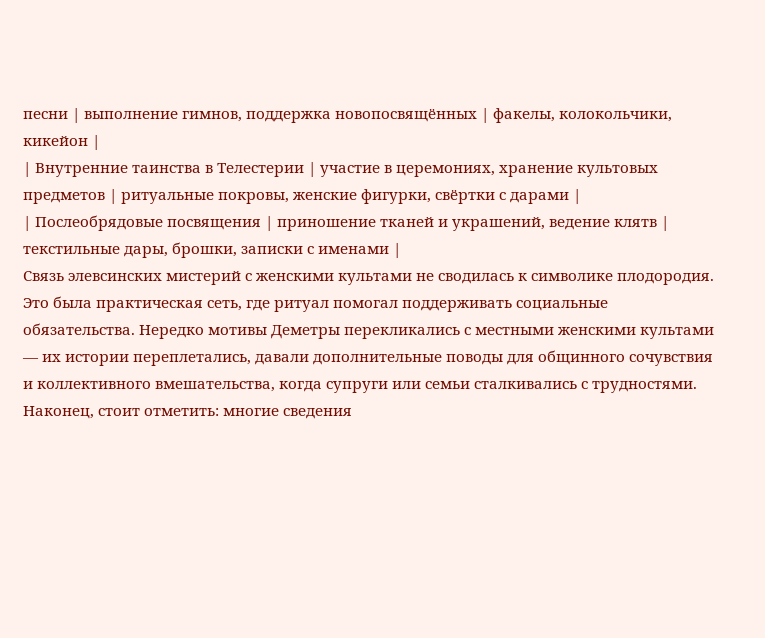песни | выполнение гимнов, поддержка новопосвящённых | факелы, колокольчики, кикейон |
| Внутренние таинства в Телестерии | участие в церемониях, хранение культовых предметов | ритуальные покровы, женские фигурки, свёртки с дарами |
| Послеобрядовые посвящения | приношение тканей и украшений, ведение клятв | текстильные дары, брошки, записки с именами |
Связь элевсинских мистерий с женскими культами не сводилась к символике плодородия. Это была практическая сеть, где ритуал помогал поддерживать социальные обязательства. Нередко мотивы Деметры перекликались с местными женскими культами — их истории переплетались, давали дополнительные поводы для общинного сочувствия и коллективного вмешательства, когда супруги или семьи сталкивались с трудностями.
Наконец, стоит отметить: многие сведения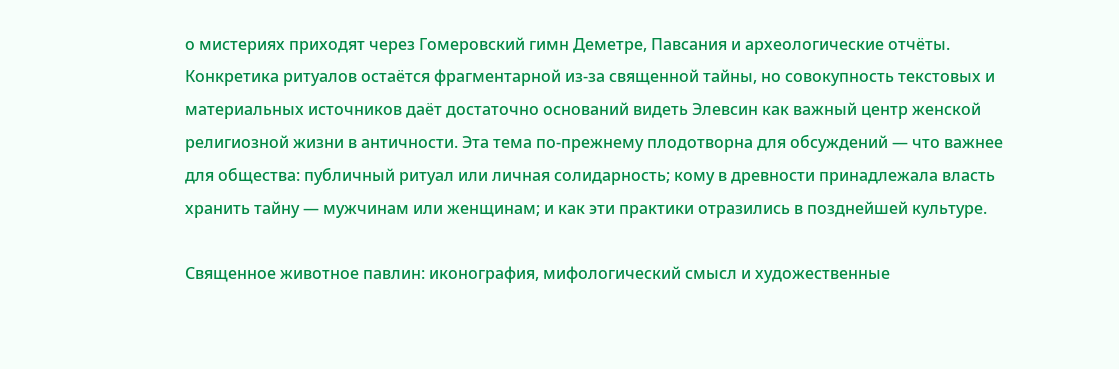о мистериях приходят через Гомеровский гимн Деметре, Павсания и археологические отчёты. Конкретика ритуалов остаётся фрагментарной из-за священной тайны, но совокупность текстовых и материальных источников даёт достаточно оснований видеть Элевсин как важный центр женской религиозной жизни в античности. Эта тема по-прежнему плодотворна для обсуждений — что важнее для общества: публичный ритуал или личная солидарность; кому в древности принадлежала власть хранить тайну — мужчинам или женщинам; и как эти практики отразились в позднейшей культуре.

Священное животное павлин: иконография, мифологический смысл и художественные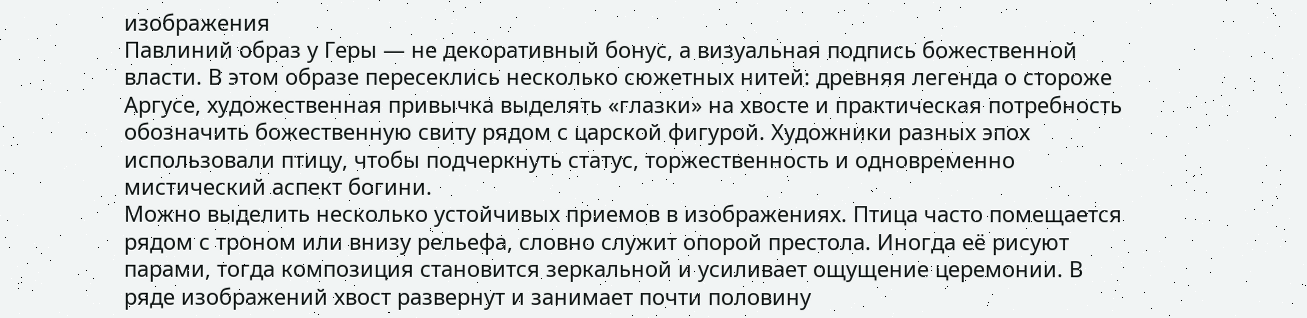изображения
Павлиний образ у Геры — не декоративный бонус, а визуальная подпись божественной власти. В этом образе пересеклись несколько сюжетных нитей: древняя легенда о стороже Аргусе, художественная привычка выделять «глазки» на хвосте и практическая потребность обозначить божественную свиту рядом с царской фигурой. Художники разных эпох использовали птицу, чтобы подчеркнуть статус, торжественность и одновременно мистический аспект богини.
Можно выделить несколько устойчивых приемов в изображениях. Птица часто помещается рядом с троном или внизу рельефа, словно служит опорой престола. Иногда её рисуют парами, тогда композиция становится зеркальной и усиливает ощущение церемонии. В ряде изображений хвост развернут и занимает почти половину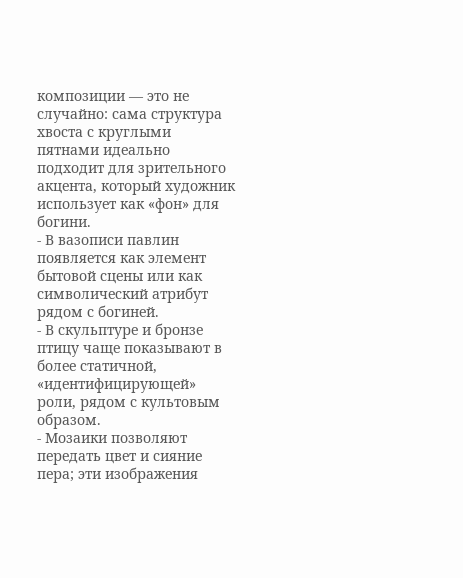композиции — это не случайно: сама структура хвоста с круглыми пятнами идеально подходит для зрительного акцента, который художник использует как «фон» для богини.
- В вазописи павлин появляется как элемент бытовой сцены или как символический атрибут рядом с богиней.
- В скульптуре и бронзе птицу чаще показывают в более статичной, «идентифицирующей» роли, рядом с культовым образом.
- Мозаики позволяют передать цвет и сияние пера; эти изображения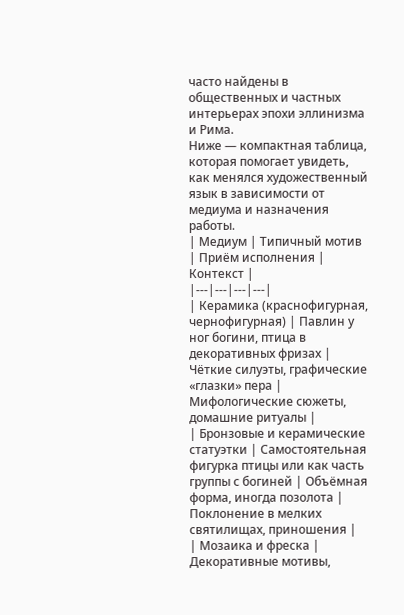часто найдены в общественных и частных интерьерах эпохи эллинизма и Рима.
Ниже — компактная таблица, которая помогает увидеть, как менялся художественный язык в зависимости от медиума и назначения работы.
| Медиум | Типичный мотив | Приём исполнения | Контекст |
|---|---|---|---|
| Керамика (краснофигурная, чернофигурная) | Павлин у ног богини, птица в декоративных фризах | Чёткие силуэты, графические «глазки» пера | Мифологические сюжеты, домашние ритуалы |
| Бронзовые и керамические статуэтки | Самостоятельная фигурка птицы или как часть группы с богиней | Объёмная форма, иногда позолота | Поклонение в мелких святилищах, приношения |
| Мозаика и фреска | Декоративные мотивы,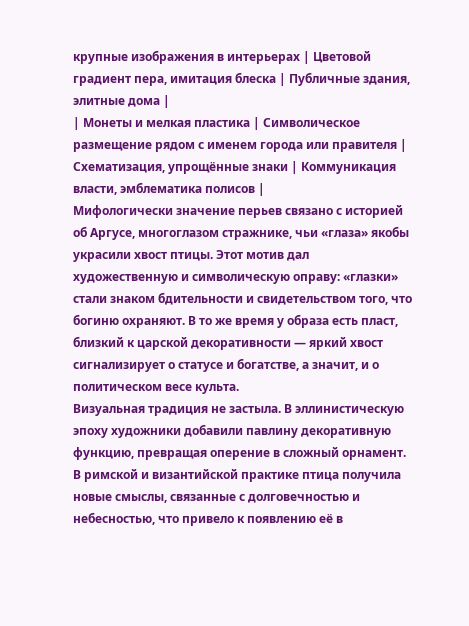крупные изображения в интерьерах | Цветовой градиент пера, имитация блеска | Публичные здания, элитные дома |
| Монеты и мелкая пластика | Символическое размещение рядом с именем города или правителя | Схематизация, упрощённые знаки | Коммуникация власти, эмблематика полисов |
Мифологически значение перьев связано с историей об Аргусе, многоглазом стражнике, чьи «глаза» якобы украсили хвост птицы. Этот мотив дал художественную и символическую оправу: «глазки» стали знаком бдительности и свидетельством того, что богиню охраняют. В то же время у образа есть пласт, близкий к царской декоративности — яркий хвост сигнализирует о статусе и богатстве, а значит, и о политическом весе культа.
Визуальная традиция не застыла. В эллинистическую эпоху художники добавили павлину декоративную функцию, превращая оперение в сложный орнамент. В римской и византийской практике птица получила новые смыслы, связанные с долговечностью и небесностью, что привело к появлению её в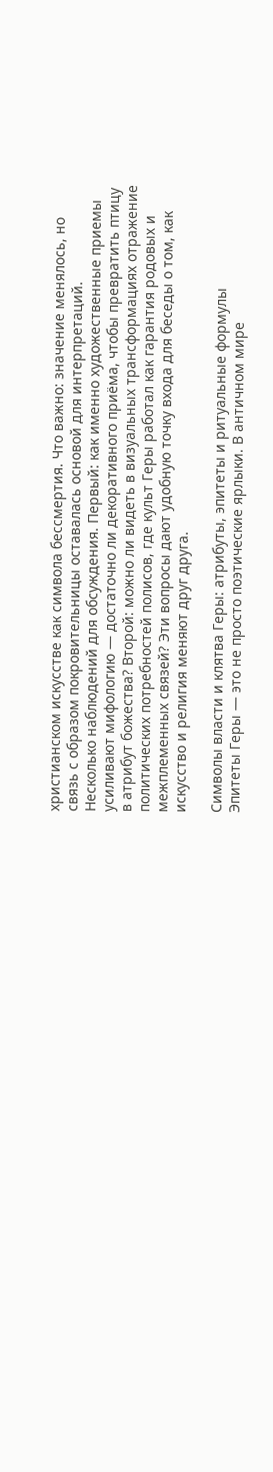христианском искусстве как символа бессмертия. Что важно: значение менялось, но связь с образом покровительницы оставалась основой для интерпретаций.
Несколько наблюдений для обсуждения. Первый: как именно художественные приемы усиливают мифологию — достаточно ли декоративного приёма, чтобы превратить птицу в атрибут божества? Второй: можно ли видеть в визуальных трансформациях отражение политических потребностей полисов, где культ Геры работал как гарантия родовых и межплеменных связей? Эти вопросы дают удобную точку входа для беседы о том, как искусство и религия меняют друг друга.

Символы власти и клятва Геры: атрибуты, эпитеты и ритуальные формулы
Эпитеты Геры — это не просто поэтические ярлыки. В античном мире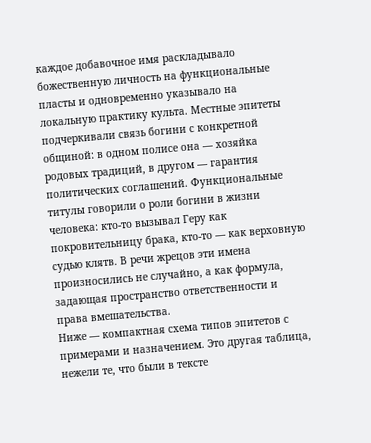каждое добавочное имя раскладывало божественную личность на функциональные пласты и одновременно указывало на локальную практику культа. Местные эпитеты подчеркивали связь богини с конкретной общиной: в одном полисе она — хозяйка родовых традиций, в другом — гарантия политических соглашений. Функциональные титулы говорили о роли богини в жизни человека: кто-то вызывал Геру как покровительницу брака, кто-то — как верховную судью клятв. В речи жрецов эти имена произносились не случайно, а как формула, задающая пространство ответственности и права вмешательства.
Ниже — компактная схема типов эпитетов с примерами и назначением. Это другая таблица, нежели те, что были в тексте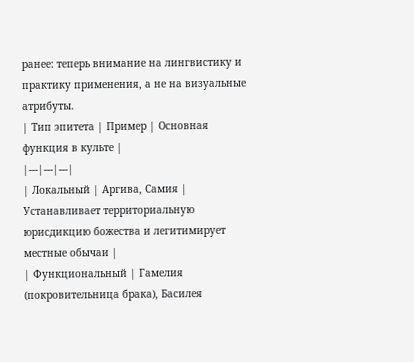ранее: теперь внимание на лингвистику и практику применения, а не на визуальные атрибуты.
| Тип эпитета | Пример | Основная функция в культе |
|---|---|---|
| Локальный | Аргива, Самия | Устанавливает территориальную юрисдикцию божества и легитимирует местные обычаи |
| Функциональный | Гамелия (покровительница брака), Басилея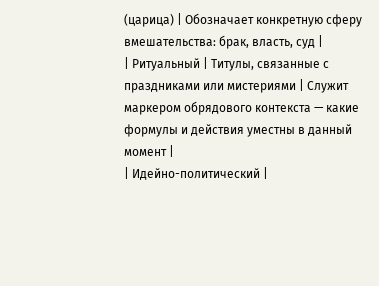(царица) | Обозначает конкретную сферу вмешательства: брак, власть, суд |
| Ритуальный | Титулы, связанные с праздниками или мистериями | Служит маркером обрядового контекста — какие формулы и действия уместны в данный момент |
| Идейно-политический |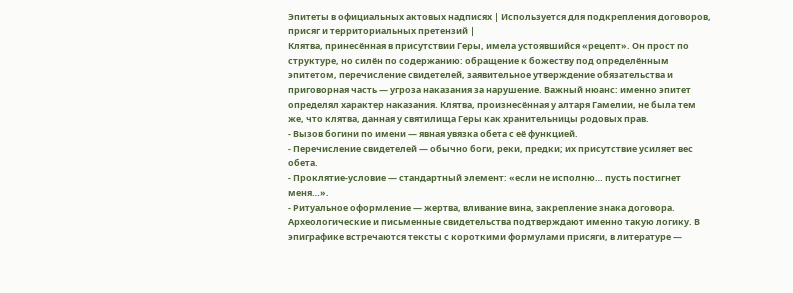Эпитеты в официальных актовых надписях | Используется для подкрепления договоров, присяг и территориальных претензий |
Клятва, принесённая в присутствии Геры, имела устоявшийся «рецепт». Он прост по структуре, но силён по содержанию: обращение к божеству под определённым эпитетом, перечисление свидетелей, заявительное утверждение обязательства и приговорная часть — угроза наказания за нарушение. Важный нюанс: именно эпитет определял характер наказания. Клятва, произнесённая у алтаря Гамелии, не была тем же, что клятва, данная у святилища Геры как хранительницы родовых прав.
- Вызов богини по имени — явная увязка обета с её функцией.
- Перечисление свидетелей — обычно боги, реки, предки; их присутствие усиляет вес обета.
- Проклятие-условие — стандартный элемент: «если не исполню… пусть постигнет меня…».
- Ритуальное оформление — жертва, вливание вина, закрепление знака договора.
Археологические и письменные свидетельства подтверждают именно такую логику. В эпиграфике встречаются тексты с короткими формулами присяги, в литературе —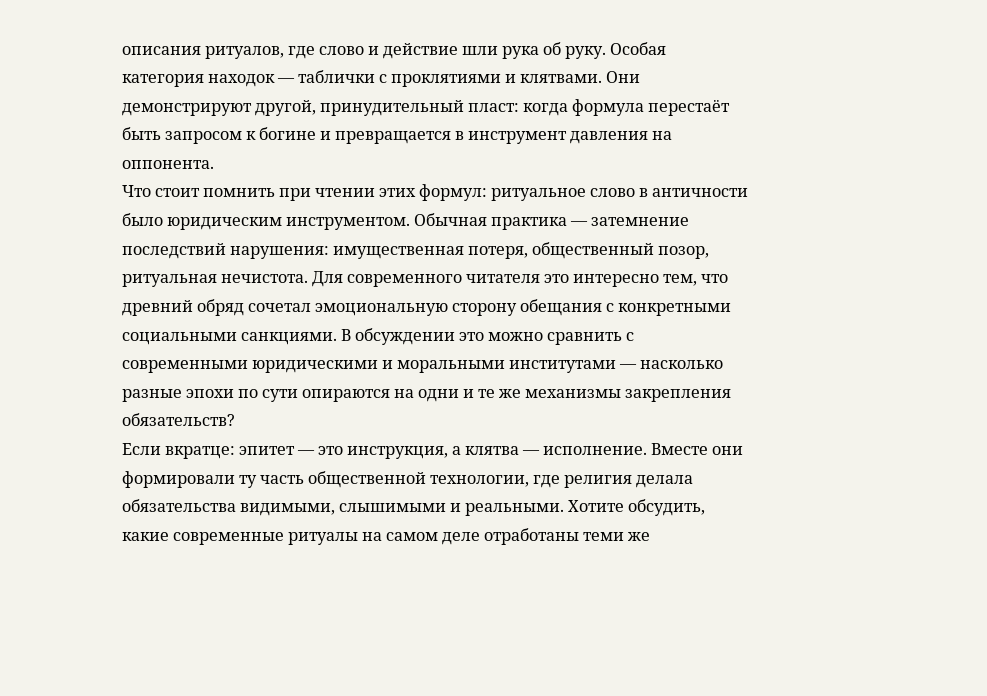описания ритуалов, где слово и действие шли рука об руку. Особая категория находок — таблички с проклятиями и клятвами. Они демонстрируют другой, принудительный пласт: когда формула перестаёт быть запросом к богине и превращается в инструмент давления на оппонента.
Что стоит помнить при чтении этих формул: ритуальное слово в античности было юридическим инструментом. Обычная практика — затемнение последствий нарушения: имущественная потеря, общественный позор, ритуальная нечистота. Для современного читателя это интересно тем, что древний обряд сочетал эмоциональную сторону обещания с конкретными социальными санкциями. В обсуждении это можно сравнить с современными юридическими и моральными институтами — насколько разные эпохи по сути опираются на одни и те же механизмы закрепления обязательств?
Если вкратце: эпитет — это инструкция, а клятва — исполнение. Вместе они формировали ту часть общественной технологии, где религия делала обязательства видимыми, слышимыми и реальными. Хотите обсудить, какие современные ритуалы на самом деле отработаны теми же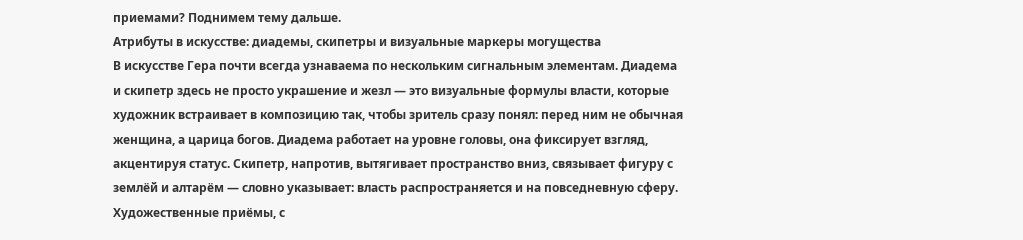приемами? Поднимем тему дальше.
Атрибуты в искусстве: диадемы, скипетры и визуальные маркеры могущества
В искусстве Гера почти всегда узнаваема по нескольким сигнальным элементам. Диадема и скипетр здесь не просто украшение и жезл — это визуальные формулы власти, которые художник встраивает в композицию так, чтобы зритель сразу понял: перед ним не обычная женщина, а царица богов. Диадема работает на уровне головы, она фиксирует взгляд, акцентируя статус. Скипетр, напротив, вытягивает пространство вниз, связывает фигуру с землёй и алтарём — словно указывает: власть распространяется и на повседневную сферу.
Художественные приёмы, с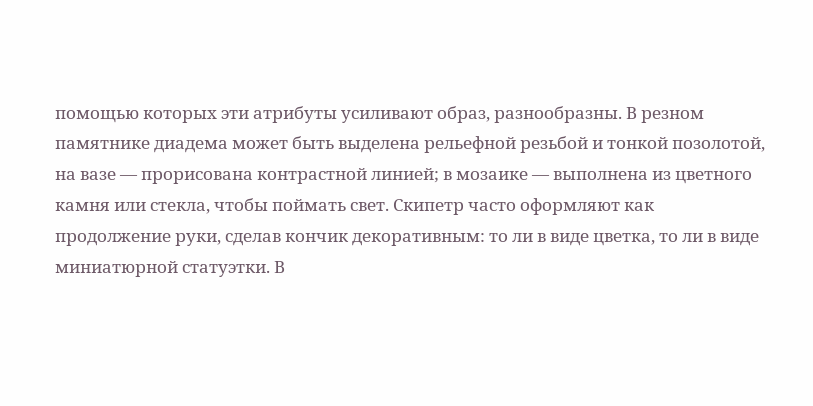помощью которых эти атрибуты усиливают образ, разнообразны. В резном памятнике диадема может быть выделена рельефной резьбой и тонкой позолотой, на вазе — прорисована контрастной линией; в мозаике — выполнена из цветного камня или стекла, чтобы поймать свет. Скипетр часто оформляют как продолжение руки, сделав кончик декоративным: то ли в виде цветка, то ли в виде миниатюрной статуэтки. В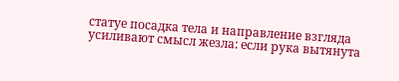статуе посадка тела и направление взгляда усиливают смысл жезла: если рука вытянута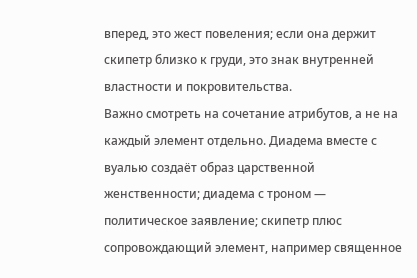вперед, это жест повеления; если она держит скипетр близко к груди, это знак внутренней властности и покровительства.
Важно смотреть на сочетание атрибутов, а не на каждый элемент отдельно. Диадема вместе с вуалью создаёт образ царственной женственности; диадема с троном — политическое заявление; скипетр плюс сопровождающий элемент, например священное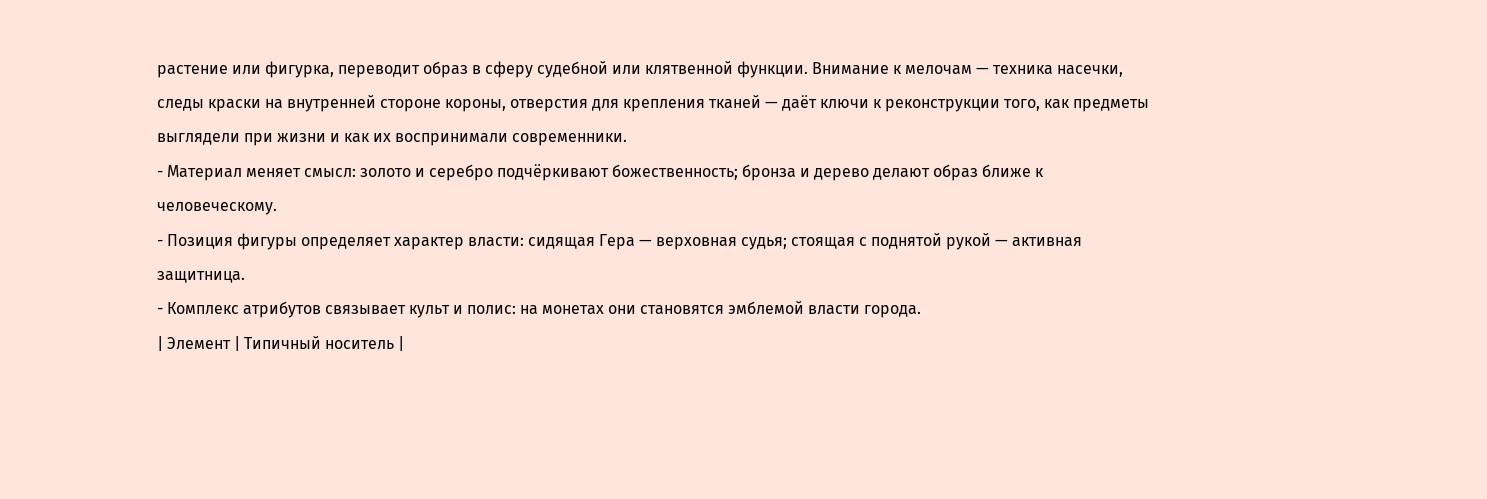растение или фигурка, переводит образ в сферу судебной или клятвенной функции. Внимание к мелочам — техника насечки, следы краски на внутренней стороне короны, отверстия для крепления тканей — даёт ключи к реконструкции того, как предметы выглядели при жизни и как их воспринимали современники.
- Материал меняет смысл: золото и серебро подчёркивают божественность; бронза и дерево делают образ ближе к человеческому.
- Позиция фигуры определяет характер власти: сидящая Гера — верховная судья; стоящая с поднятой рукой — активная защитница.
- Комплекс атрибутов связывает культ и полис: на монетах они становятся эмблемой власти города.
| Элемент | Типичный носитель |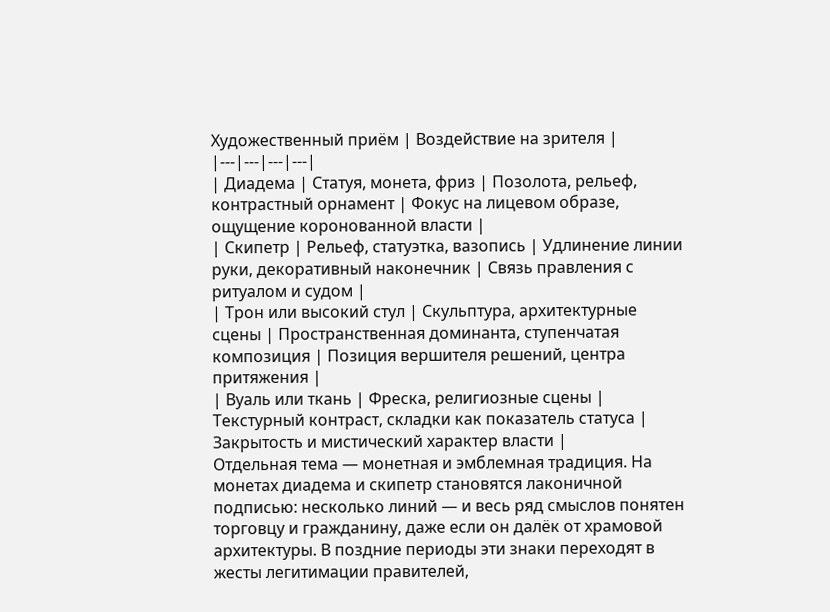Художественный приём | Воздействие на зрителя |
|---|---|---|---|
| Диадема | Статуя, монета, фриз | Позолота, рельеф, контрастный орнамент | Фокус на лицевом образе, ощущение коронованной власти |
| Скипетр | Рельеф, статуэтка, вазопись | Удлинение линии руки, декоративный наконечник | Связь правления с ритуалом и судом |
| Трон или высокий стул | Скульптура, архитектурные сцены | Пространственная доминанта, ступенчатая композиция | Позиция вершителя решений, центра притяжения |
| Вуаль или ткань | Фреска, религиозные сцены | Текстурный контраст, складки как показатель статуса | Закрытость и мистический характер власти |
Отдельная тема — монетная и эмблемная традиция. На монетах диадема и скипетр становятся лаконичной подписью: несколько линий — и весь ряд смыслов понятен торговцу и гражданину, даже если он далёк от храмовой архитектуры. В поздние периоды эти знаки переходят в жесты легитимации правителей,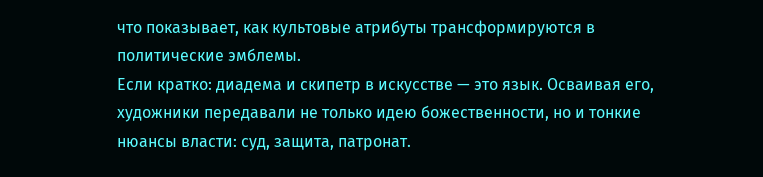что показывает, как культовые атрибуты трансформируются в политические эмблемы.
Если кратко: диадема и скипетр в искусстве — это язык. Осваивая его, художники передавали не только идею божественности, но и тонкие нюансы власти: суд, защита, патронат.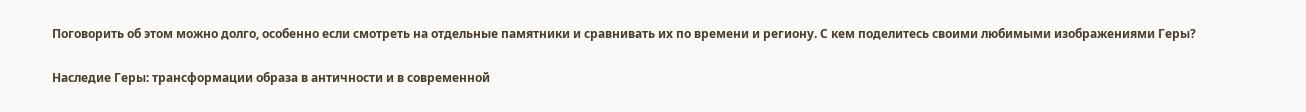Поговорить об этом можно долго, особенно если смотреть на отдельные памятники и сравнивать их по времени и региону. С кем поделитесь своими любимыми изображениями Геры?

Наследие Геры: трансформации образа в античности и в современной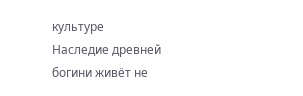культуре
Наследие древней богини живёт не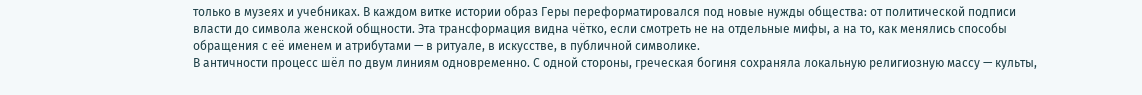только в музеях и учебниках. В каждом витке истории образ Геры переформатировался под новые нужды общества: от политической подписи власти до символа женской общности. Эта трансформация видна чётко, если смотреть не на отдельные мифы, а на то, как менялись способы обращения с её именем и атрибутами — в ритуале, в искусстве, в публичной символике.
В античности процесс шёл по двум линиям одновременно. С одной стороны, греческая богиня сохраняла локальную религиозную массу — культы,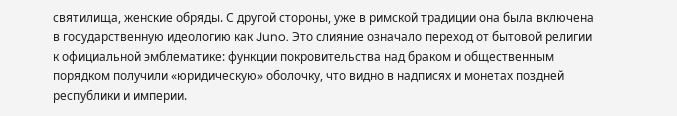святилища, женские обряды. С другой стороны, уже в римской традиции она была включена в государственную идеологию как Juno. Это слияние означало переход от бытовой религии к официальной эмблематике: функции покровительства над браком и общественным порядком получили «юридическую» оболочку, что видно в надписях и монетах поздней республики и империи.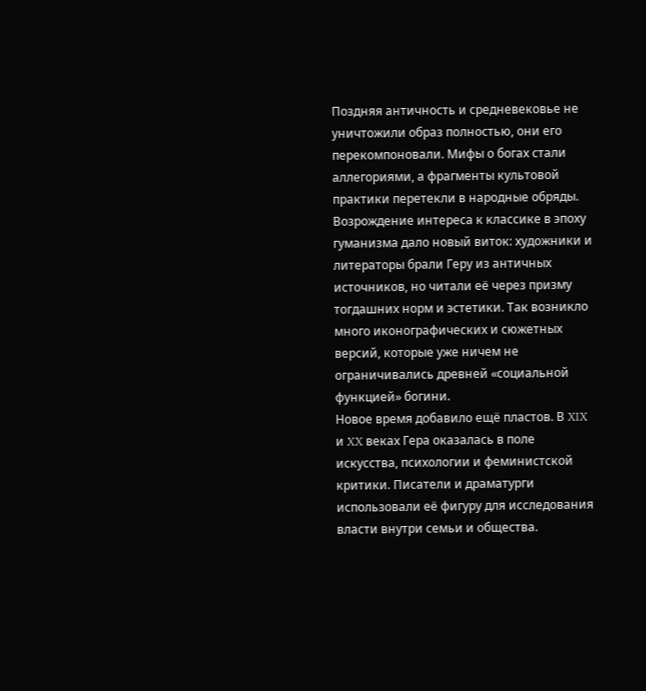Поздняя античность и средневековье не уничтожили образ полностью, они его перекомпоновали. Мифы о богах стали аллегориями, а фрагменты культовой практики перетекли в народные обряды. Возрождение интереса к классике в эпоху гуманизма дало новый виток: художники и литераторы брали Геру из античных источников, но читали её через призму тогдашних норм и эстетики. Так возникло много иконографических и сюжетных версий, которые уже ничем не ограничивались древней «социальной функцией» богини.
Новое время добавило ещё пластов. В XIX и XX веках Гера оказалась в поле искусства, психологии и феминистской критики. Писатели и драматурги использовали её фигуру для исследования власти внутри семьи и общества.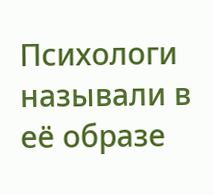Психологи называли в её образе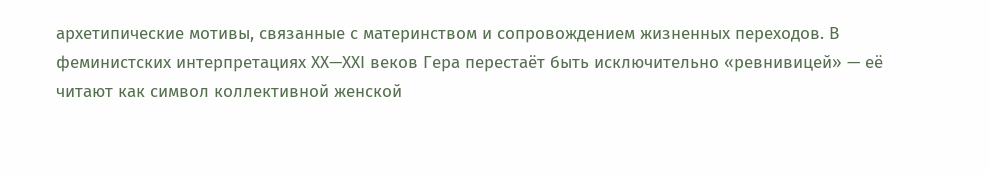архетипические мотивы, связанные с материнством и сопровождением жизненных переходов. В феминистских интерпретациях XX—XXI веков Гера перестаёт быть исключительно «ревнивицей» — её читают как символ коллективной женской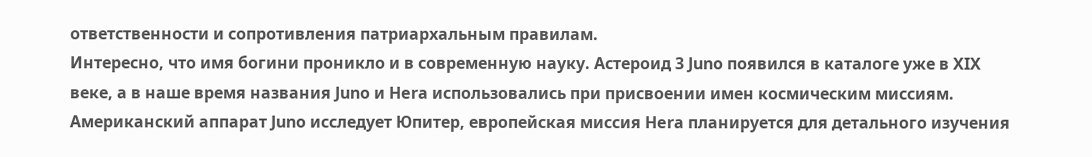ответственности и сопротивления патриархальным правилам.
Интересно, что имя богини проникло и в современную науку. Астероид 3 Juno появился в каталоге уже в XIX веке, а в наше время названия Juno и Hera использовались при присвоении имен космическим миссиям. Американский аппарат Juno исследует Юпитер, европейская миссия Hera планируется для детального изучения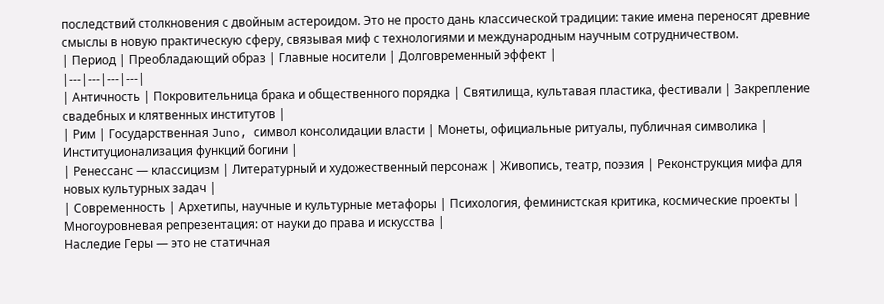последствий столкновения с двойным астероидом. Это не просто дань классической традиции: такие имена переносят древние смыслы в новую практическую сферу, связывая миф с технологиями и международным научным сотрудничеством.
| Период | Преобладающий образ | Главные носители | Долговременный эффект |
|---|---|---|---|
| Античность | Покровительница брака и общественного порядка | Святилища, культавая пластика, фестивали | Закрепление свадебных и клятвенных институтов |
| Рим | Государственная Juno, символ консолидации власти | Монеты, официальные ритуалы, публичная символика | Институционализация функций богини |
| Ренессанс — классицизм | Литературный и художественный персонаж | Живопись, театр, поэзия | Реконструкция мифа для новых культурных задач |
| Современность | Архетипы, научные и культурные метафоры | Психология, феминистская критика, космические проекты | Многоуровневая репрезентация: от науки до права и искусства |
Наследие Геры — это не статичная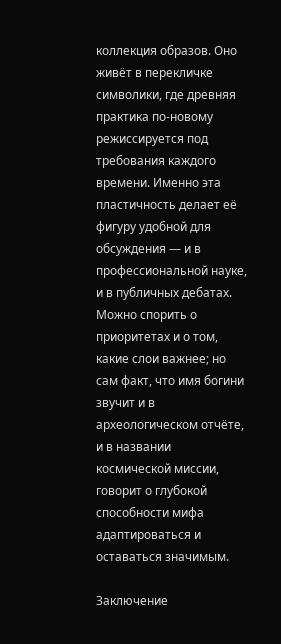коллекция образов. Оно живёт в перекличке символики, где древняя практика по‑новому режиссируется под требования каждого времени. Именно эта пластичность делает её фигуру удобной для обсуждения — и в профессиональной науке, и в публичных дебатах. Можно спорить о приоритетах и о том, какие слои важнее; но сам факт, что имя богини звучит и в археологическом отчёте, и в названии космической миссии, говорит о глубокой способности мифа адаптироваться и оставаться значимым.

Заключение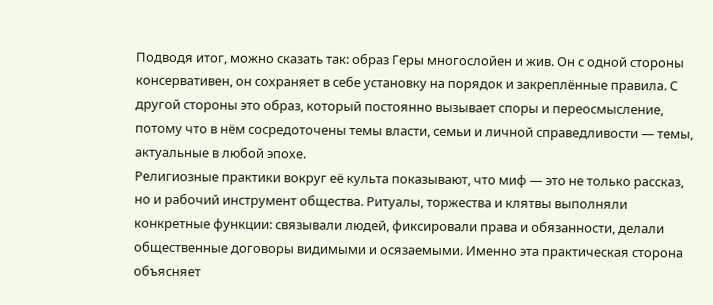Подводя итог, можно сказать так: образ Геры многослойен и жив. Он с одной стороны консервативен, он сохраняет в себе установку на порядок и закреплённые правила. С другой стороны это образ, который постоянно вызывает споры и переосмысление, потому что в нём сосредоточены темы власти, семьи и личной справедливости — темы, актуальные в любой эпохе.
Религиозные практики вокруг её культа показывают, что миф — это не только рассказ, но и рабочий инструмент общества. Ритуалы, торжества и клятвы выполняли конкретные функции: связывали людей, фиксировали права и обязанности, делали общественные договоры видимыми и осязаемыми. Именно эта практическая сторона объясняет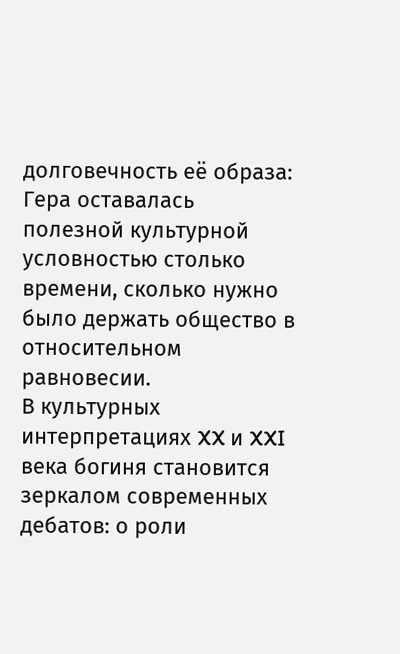долговечность её образа: Гера оставалась полезной культурной условностью столько времени, сколько нужно было держать общество в относительном равновесии.
В культурных интерпретациях XX и XXI века богиня становится зеркалом современных дебатов: о роли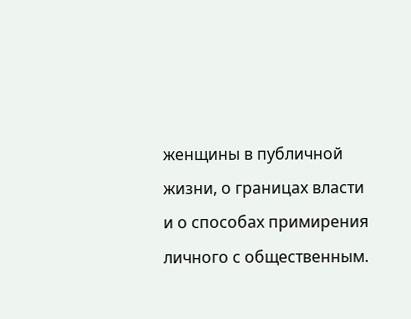женщины в публичной жизни, о границах власти и о способах примирения личного с общественным.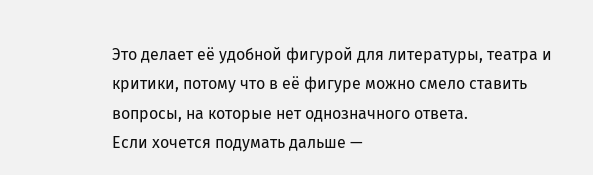Это делает её удобной фигурой для литературы, театра и критики, потому что в её фигуре можно смело ставить вопросы, на которые нет однозначного ответа.
Если хочется подумать дальше —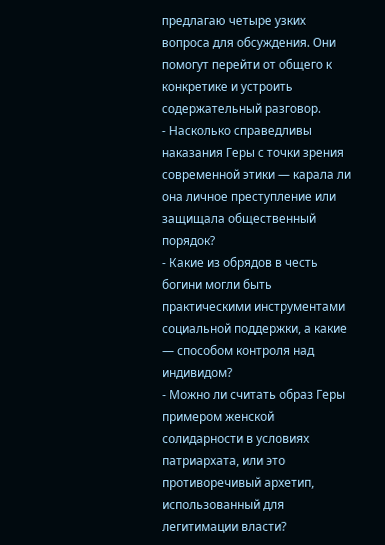предлагаю четыре узких вопроса для обсуждения. Они помогут перейти от общего к конкретике и устроить содержательный разговор.
- Насколько справедливы наказания Геры с точки зрения современной этики — карала ли она личное преступление или защищала общественный порядок?
- Какие из обрядов в честь богини могли быть практическими инструментами социальной поддержки, а какие — способом контроля над индивидом?
- Можно ли считать образ Геры примером женской солидарности в условиях патриархата, или это противоречивый архетип, использованный для легитимации власти?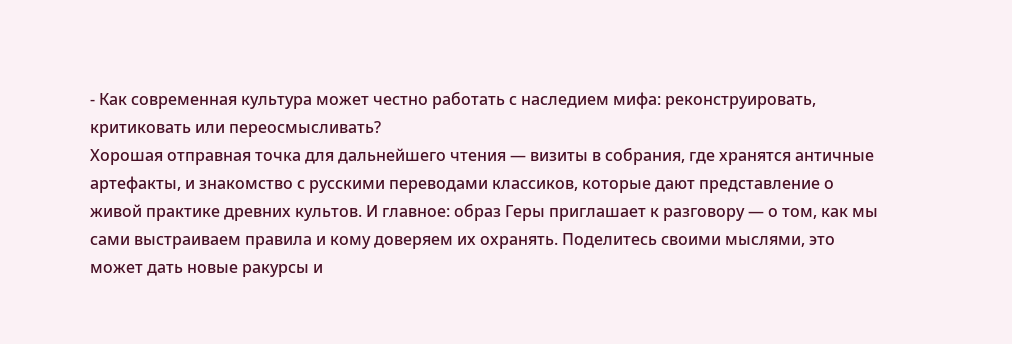- Как современная культура может честно работать с наследием мифа: реконструировать, критиковать или переосмысливать?
Хорошая отправная точка для дальнейшего чтения — визиты в собрания, где хранятся античные артефакты, и знакомство с русскими переводами классиков, которые дают представление о живой практике древних культов. И главное: образ Геры приглашает к разговору — о том, как мы сами выстраиваем правила и кому доверяем их охранять. Поделитесь своими мыслями, это может дать новые ракурсы и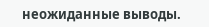неожиданные выводы.